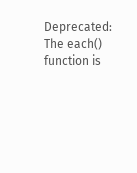Deprecated: The each() function is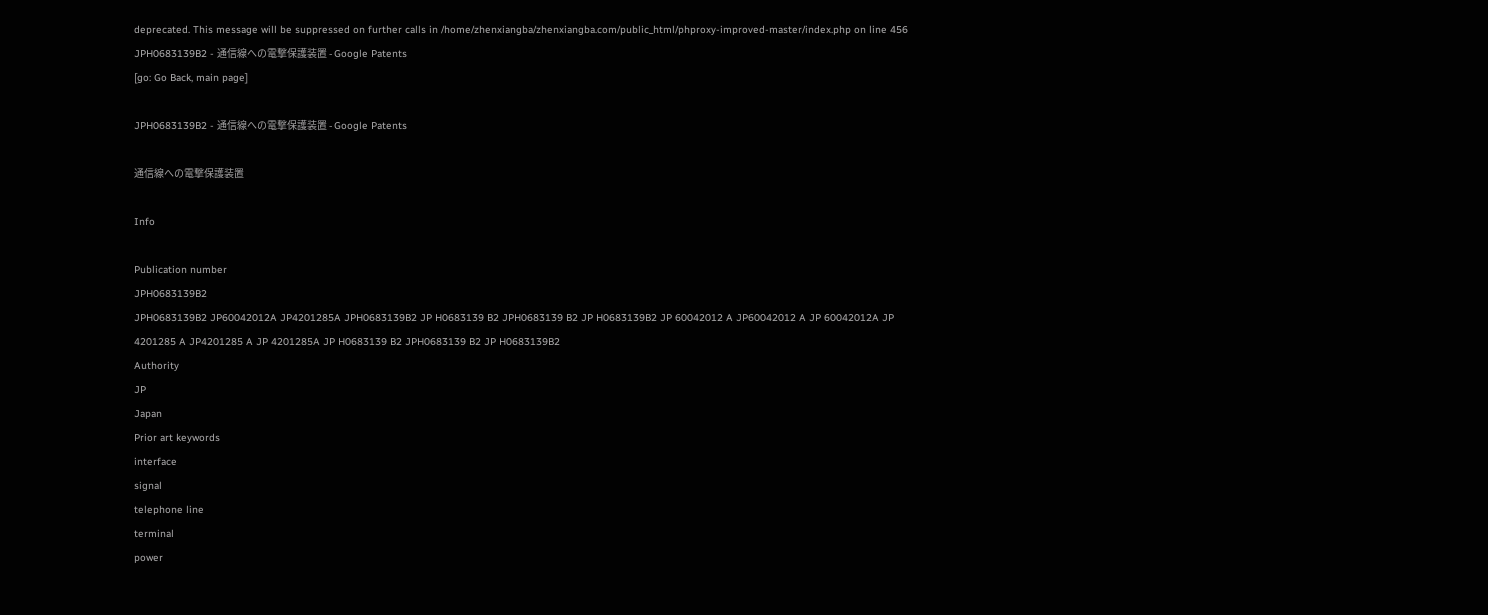deprecated. This message will be suppressed on further calls in /home/zhenxiangba/zhenxiangba.com/public_html/phproxy-improved-master/index.php on line 456
JPH0683139B2 - 通信線への電撃保護装置 - Google Patents
[go: Go Back, main page]

JPH0683139B2 - 通信線への電撃保護装置 - Google Patents

通信線への電撃保護装置

Info

Publication number
JPH0683139B2
JPH0683139B2 JP60042012A JP4201285A JPH0683139B2 JP H0683139 B2 JPH0683139 B2 JP H0683139B2 JP 60042012 A JP60042012 A JP 60042012A JP 4201285 A JP4201285 A JP 4201285A JP H0683139 B2 JPH0683139 B2 JP H0683139B2
Authority
JP
Japan
Prior art keywords
interface
signal
telephone line
terminal
power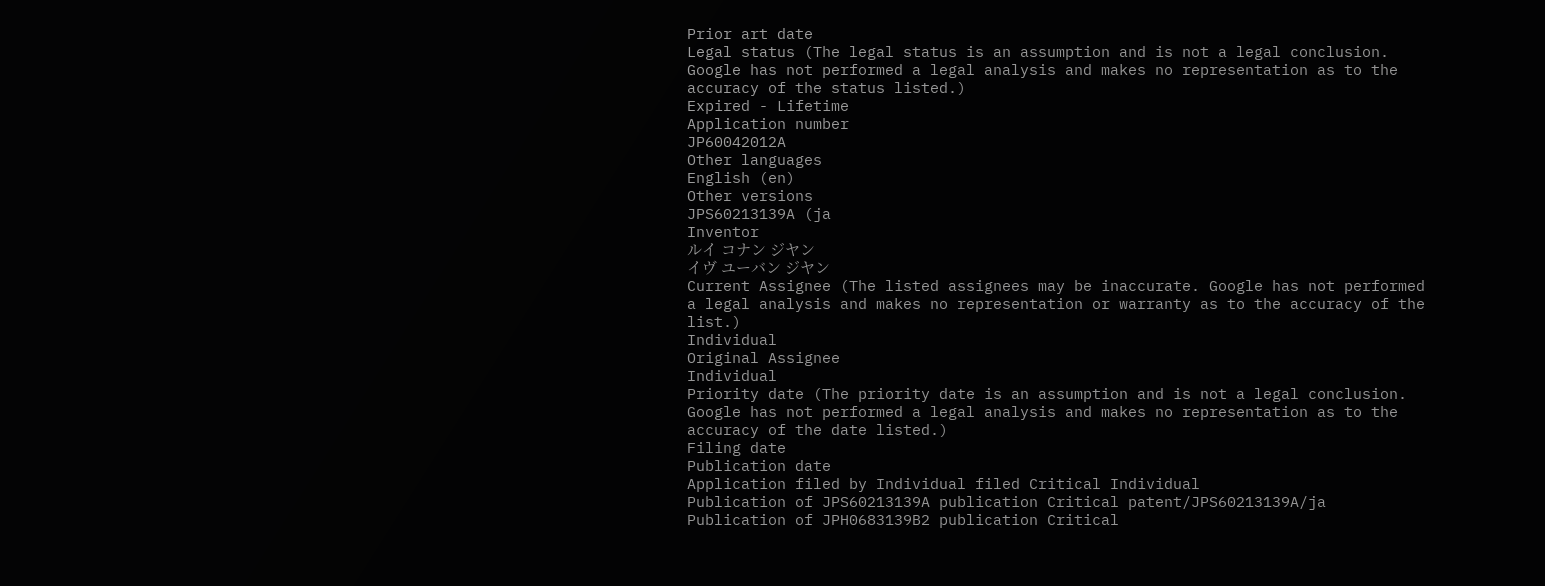Prior art date
Legal status (The legal status is an assumption and is not a legal conclusion. Google has not performed a legal analysis and makes no representation as to the accuracy of the status listed.)
Expired - Lifetime
Application number
JP60042012A
Other languages
English (en)
Other versions
JPS60213139A (ja
Inventor
ルイ コナン ジヤン
イヴ ユーバン ジヤン
Current Assignee (The listed assignees may be inaccurate. Google has not performed a legal analysis and makes no representation or warranty as to the accuracy of the list.)
Individual
Original Assignee
Individual
Priority date (The priority date is an assumption and is not a legal conclusion. Google has not performed a legal analysis and makes no representation as to the accuracy of the date listed.)
Filing date
Publication date
Application filed by Individual filed Critical Individual
Publication of JPS60213139A publication Critical patent/JPS60213139A/ja
Publication of JPH0683139B2 publication Critical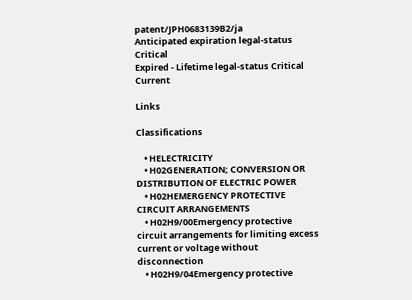patent/JPH0683139B2/ja
Anticipated expiration legal-status Critical
Expired - Lifetime legal-status Critical Current

Links

Classifications

    • HELECTRICITY
    • H02GENERATION; CONVERSION OR DISTRIBUTION OF ELECTRIC POWER
    • H02HEMERGENCY PROTECTIVE CIRCUIT ARRANGEMENTS
    • H02H9/00Emergency protective circuit arrangements for limiting excess current or voltage without disconnection
    • H02H9/04Emergency protective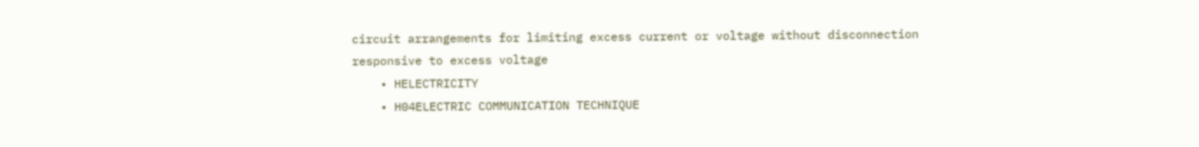circuit arrangements for limiting excess current or voltage without disconnection responsive to excess voltage
    • HELECTRICITY
    • H04ELECTRIC COMMUNICATION TECHNIQUE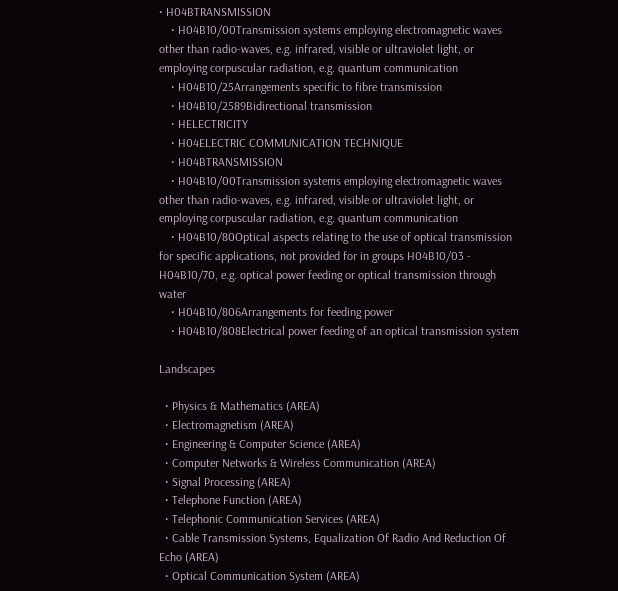• H04BTRANSMISSION
    • H04B10/00Transmission systems employing electromagnetic waves other than radio-waves, e.g. infrared, visible or ultraviolet light, or employing corpuscular radiation, e.g. quantum communication
    • H04B10/25Arrangements specific to fibre transmission
    • H04B10/2589Bidirectional transmission
    • HELECTRICITY
    • H04ELECTRIC COMMUNICATION TECHNIQUE
    • H04BTRANSMISSION
    • H04B10/00Transmission systems employing electromagnetic waves other than radio-waves, e.g. infrared, visible or ultraviolet light, or employing corpuscular radiation, e.g. quantum communication
    • H04B10/80Optical aspects relating to the use of optical transmission for specific applications, not provided for in groups H04B10/03 - H04B10/70, e.g. optical power feeding or optical transmission through water
    • H04B10/806Arrangements for feeding power
    • H04B10/808Electrical power feeding of an optical transmission system

Landscapes

  • Physics & Mathematics (AREA)
  • Electromagnetism (AREA)
  • Engineering & Computer Science (AREA)
  • Computer Networks & Wireless Communication (AREA)
  • Signal Processing (AREA)
  • Telephone Function (AREA)
  • Telephonic Communication Services (AREA)
  • Cable Transmission Systems, Equalization Of Radio And Reduction Of Echo (AREA)
  • Optical Communication System (AREA)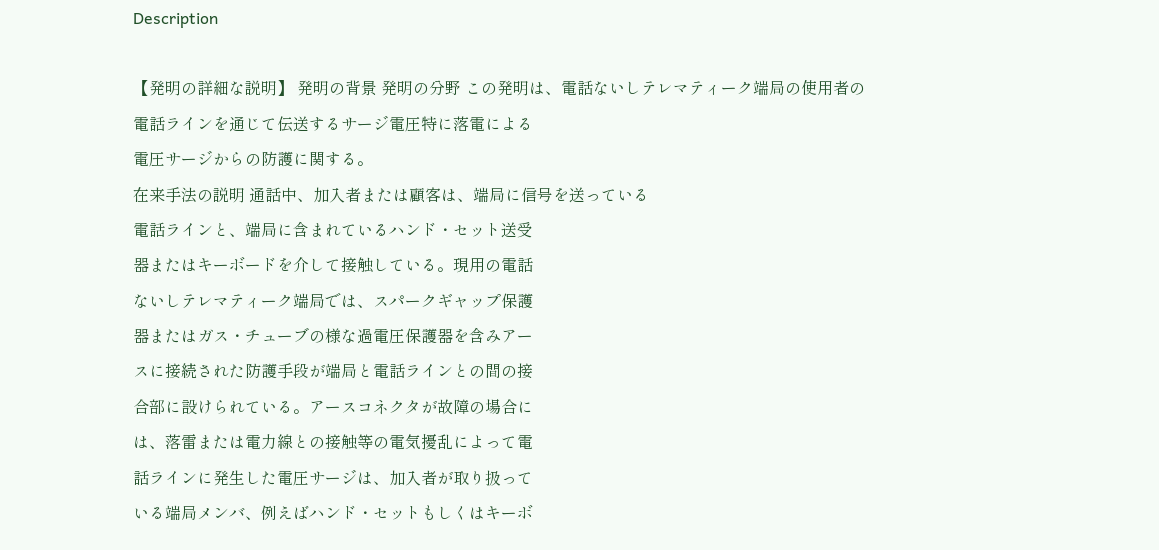Description

【発明の詳細な説明】 発明の背景 発明の分野 この発明は、電話ないしテレマティーク端局の使用者の
電話ラインを通じて伝送するサージ電圧特に落電による
電圧サージからの防護に関する。
在来手法の説明 通話中、加入者または顧客は、端局に信号を送っている
電話ラインと、端局に含まれているハンド・セット送受
器またはキーボードを介して接触している。現用の電話
ないしテレマティーク端局では、スパークギャップ保護
器またはガス・チューブの様な過電圧保護器を含みアー
スに接続された防護手段が端局と電話ラインとの間の接
合部に設けられている。アースコネクタが故障の場合に
は、落雷または電力線との接触等の電気擾乱によって電
話ラインに発生した電圧サージは、加入者が取り扱って
いる端局メンバ、例えばハンド・セットもしくはキーボ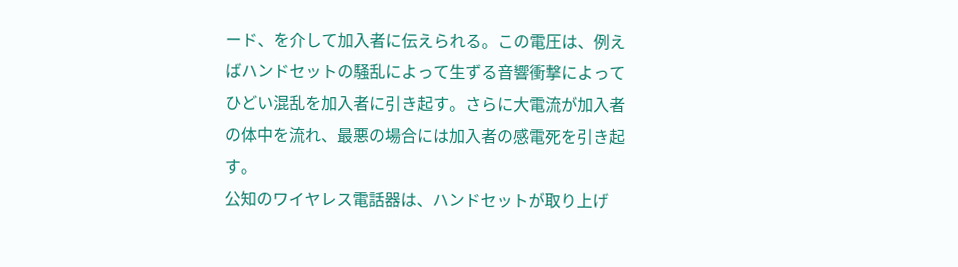ード、を介して加入者に伝えられる。この電圧は、例え
ばハンドセットの騒乱によって生ずる音響衝撃によって
ひどい混乱を加入者に引き起す。さらに大電流が加入者
の体中を流れ、最悪の場合には加入者の感電死を引き起
す。
公知のワイヤレス電話器は、ハンドセットが取り上げ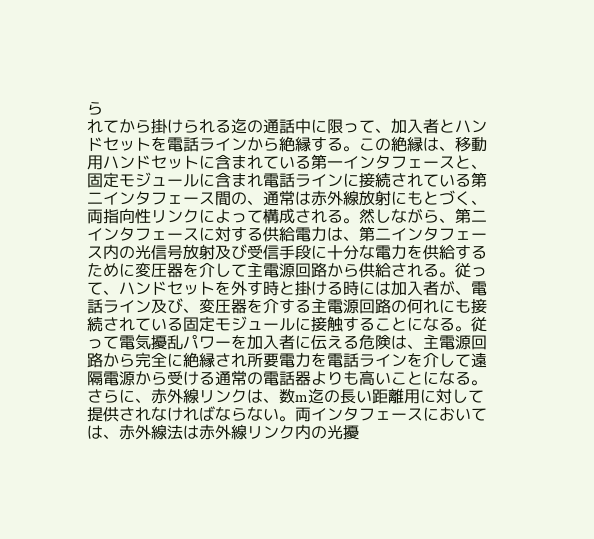ら
れてから掛けられる迄の通話中に限って、加入者とハン
ドセットを電話ラインから絶縁する。この絶縁は、移動
用ハンドセットに含まれている第一インタフェースと、
固定モジュールに含まれ電話ラインに接続されている第
二インタフェース間の、通常は赤外線放射にもとづく、
両指向性リンクによって構成される。然しながら、第二
インタフェースに対する供給電力は、第二インタフェー
ス内の光信号放射及び受信手段に十分な電力を供給する
ために変圧器を介して主電源回路から供給される。従っ
て、ハンドセットを外す時と掛ける時には加入者が、電
話ライン及び、変圧器を介する主電源回路の何れにも接
続されている固定モジュールに接触することになる。従
って電気擾乱パワーを加入者に伝える危険は、主電源回
路から完全に絶縁され所要電力を電話ラインを介して遠
隔電源から受ける通常の電話器よりも高いことになる。
さらに、赤外線リンクは、数m迄の長い距離用に対して
提供されなければならない。両インタフェースにおいて
は、赤外線法は赤外線リンク内の光擾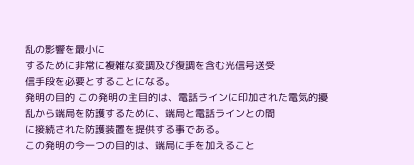乱の影響を最小に
するために非常に複雑な変調及び復調を含む光信号送受
信手段を必要とすることになる。
発明の目的 この発明の主目的は、電話ラインに印加された電気的擾
乱から端局を防護するために、端局と電話ラインとの間
に接続された防護装置を提供する事である。
この発明の今一つの目的は、端局に手を加えること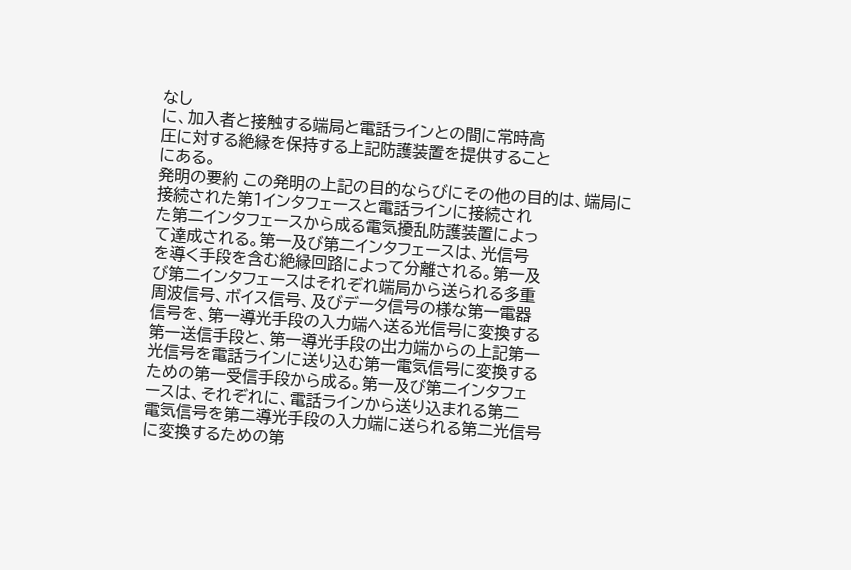なし
に、加入者と接触する端局と電話ラインとの間に常時高
圧に対する絶縁を保持する上記防護装置を提供すること
にある。
発明の要約 この発明の上記の目的ならびにその他の目的は、端局に
接続された第1インタフェースと電話ラインに接続され
た第二インタフェースから成る電気擾乱防護装置によっ
て達成される。第一及び第二インタフェースは、光信号
を導く手段を含む絶縁回路によって分離される。第一及
び第二インタフェースはそれぞれ端局から送られる多重
周波信号、ボイス信号、及びデータ信号の様な第一電器
信号を、第一導光手段の入力端へ送る光信号に変換する
第一送信手段と、第一導光手段の出力端からの上記第一
光信号を電話ラインに送り込む第一電気信号に変換する
ための第一受信手段から成る。第一及び第二インタフェ
ースは、それぞれに、電話ラインから送り込まれる第二
電気信号を第二導光手段の入力端に送られる第二光信号
に変換するための第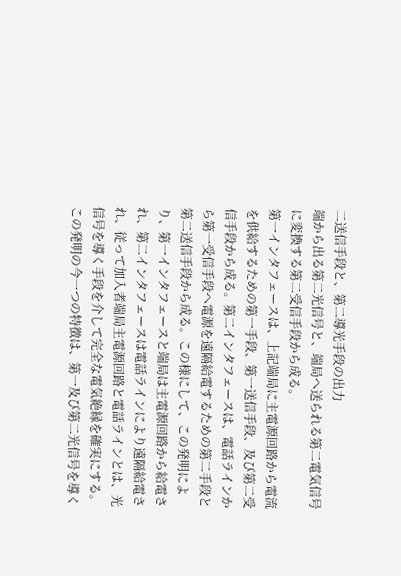二送信手段と、第二導光手段の出力
端から出る第二光信号と、端局へ送られる第二電気信号
に変換する第二受信手段から成る。
第一インタフェースは、上記端局に主電源回路から電流
を供給するための第一手段、第一送信手段、及び第二受
信手段から成る。第二インタフェースは、電話ラインか
ら第一受信手段へ電源を遠隔給電するための第二手段と
第二送信手段から成る。この様にして、この発明によ
り、第一インタフェースと端局は主電源回路から給電さ
れ、第二インタフェースは電話ラインにより遠隔給電さ
れ、従って加入者端局主電源回路と電話ラインとは、光
信号を導く手段を介して完全な電気絶縁を確実にする。
この発明の今一つの特徴は、第一及び第二光信号を導く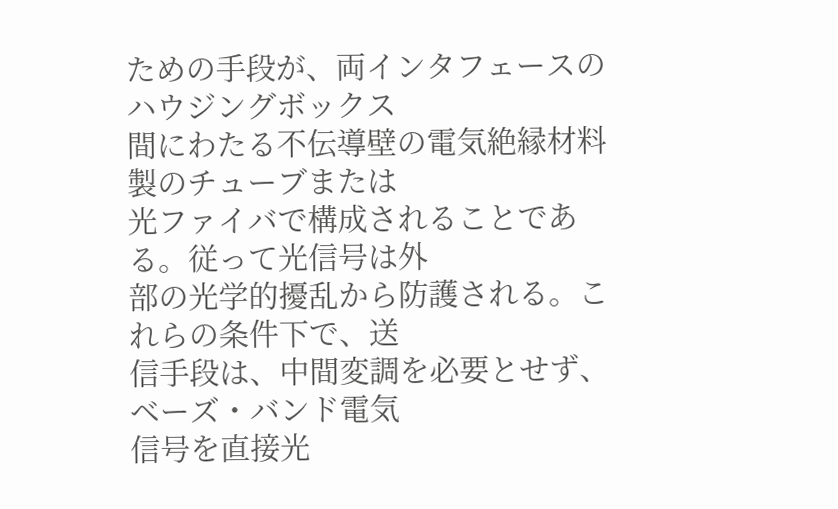ための手段が、両インタフェースのハウジングボックス
間にわたる不伝導壁の電気絶縁材料製のチューブまたは
光ファイバで構成されることである。従って光信号は外
部の光学的擾乱から防護される。これらの条件下で、送
信手段は、中間変調を必要とせず、ベーズ・バンド電気
信号を直接光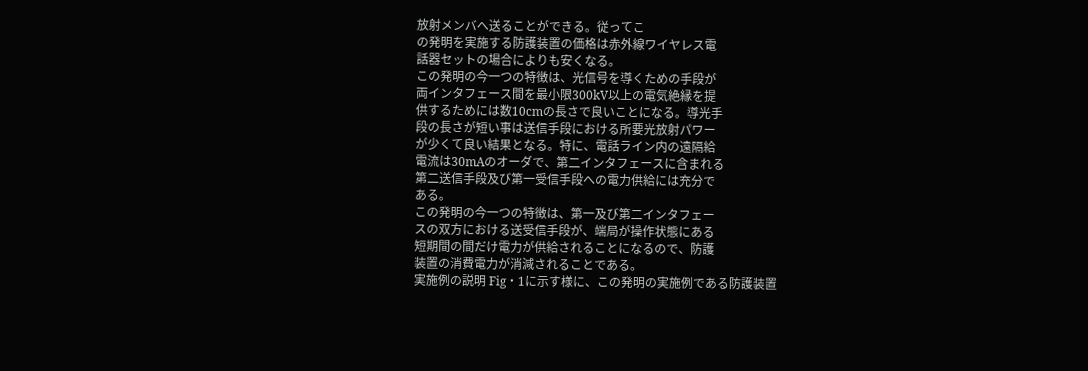放射メンバへ送ることができる。従ってこ
の発明を実施する防護装置の価格は赤外線ワイヤレス電
話器セットの場合によりも安くなる。
この発明の今一つの特徴は、光信号を導くための手段が
両インタフェース間を最小限300kV以上の電気絶縁を提
供するためには数10cmの長さで良いことになる。導光手
段の長さが短い事は送信手段における所要光放射パワー
が少くて良い結果となる。特に、電話ライン内の遠隔給
電流は30mAのオーダで、第二インタフェースに含まれる
第二送信手段及び第一受信手段への電力供給には充分で
ある。
この発明の今一つの特徴は、第一及び第二インタフェー
スの双方における送受信手段が、端局が操作状態にある
短期間の間だけ電力が供給されることになるので、防護
装置の消費電力が消減されることである。
実施例の説明 Fig・1に示す様に、この発明の実施例である防護装置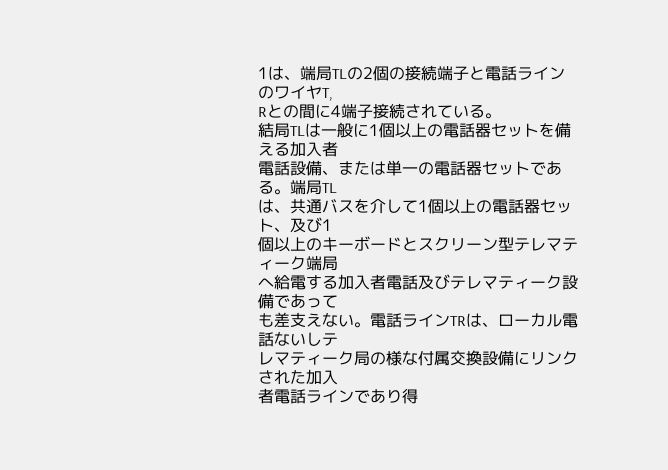1は、端局TLの2個の接続端子と電話ラインのワイヤT,
Rとの間に4端子接続されている。
結局TLは一般に1個以上の電話器セットを備える加入者
電話設備、または単一の電話器セットである。端局TL
は、共通バスを介して1個以上の電話器セット、及び1
個以上のキーボードとスクリーン型テレマティーク端局
へ給電する加入者電話及びテレマティーク設備であって
も差支えない。電話ラインTRは、ローカル電話ないしテ
レマティーク局の様な付属交換設備にリンクされた加入
者電話ラインであり得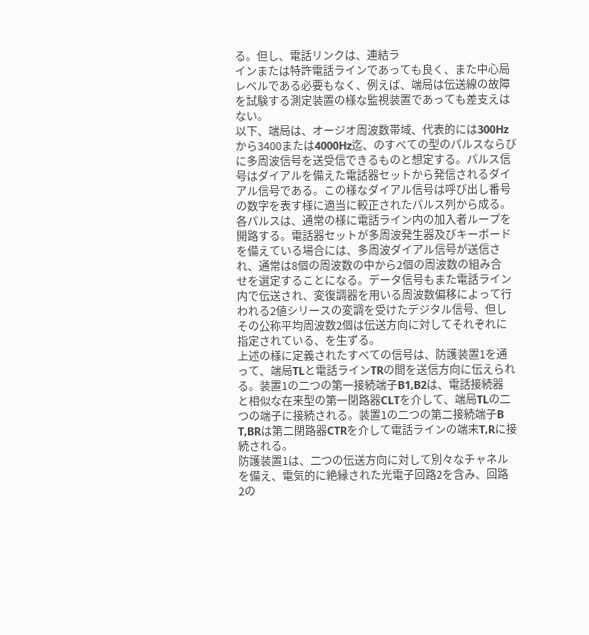る。但し、電話リンクは、連結ラ
インまたは特許電話ラインであっても良く、また中心局
レベルである必要もなく、例えば、端局は伝送線の故障
を試験する測定装置の様な監視装置であっても差支えは
ない。
以下、端局は、オージオ周波数帯域、代表的には300Hz
から3400または4000Hz迄、のすべての型のパルスならび
に多周波信号を送受信できるものと想定する。パルス信
号はダイアルを備えた電話器セットから発信されるダイ
アル信号である。この様なダイアル信号は呼び出し番号
の数字を表す様に適当に較正されたパルス列から成る。
各パルスは、通常の様に電話ライン内の加入者ループを
開路する。電話器セットが多周波発生器及びキーボード
を備えている場合には、多周波ダイアル信号が送信さ
れ、通常は8個の周波数の中から2個の周波数の組み合
せを選定することになる。データ信号もまた電話ライン
内で伝送され、変復調器を用いる周波数偏移によって行
われる2値シリースの変調を受けたデジタル信号、但し
その公称平均周波数2個は伝送方向に対してそれぞれに
指定されている、を生ずる。
上述の様に定義されたすべての信号は、防護装置1を通
って、端局TLと電話ラインTRの間を送信方向に伝えられ
る。装置1の二つの第一接続端子B1,B2は、電話接続器
と相似な在来型の第一閉路器CLTを介して、端局TLの二
つの端子に接続される。装置1の二つの第二接続端子B
T,BRは第二閉路器CTRを介して電話ラインの端末T,Rに接
続される。
防護装置1は、二つの伝送方向に対して別々なチャネル
を備え、電気的に絶縁された光電子回路2を含み、回路
2の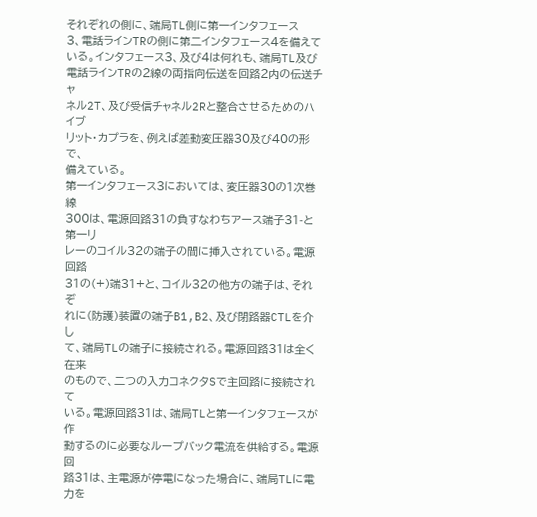それぞれの側に、端局TL側に第一インタフェース
3、電話ラインTRの側に第二インタフェース4を備えて
いる。インタフェース3、及び4は何れも、端局TL及び
電話ラインTRの2線の両指向伝送を回路2内の伝送チャ
ネル2T、及び受信チャネル2Rと整合させるためのハイブ
リット・カプラを、例えば差動変圧器30及び40の形で、
備えている。
第一インタフェース3においては、変圧器30の1次巻線
300は、電源回路31の負すなわちアース端子31-と第一リ
レーのコイル32の端子の間に挿入されている。電源回路
31の(+)端31+と、コイル32の他方の端子は、それぞ
れに(防護)装置の端子B1,B2、及び閉路器CTLを介し
て、端局TLの端子に接続される。電源回路31は全く在来
のもので、二つの入力コネクタSで主回路に接続されて
いる。電源回路31は、端局TLと第一インタフェースが作
動するのに必要なループバック電流を供給する。電源回
路31は、主電源が停電になった場合に、端局TLに電力を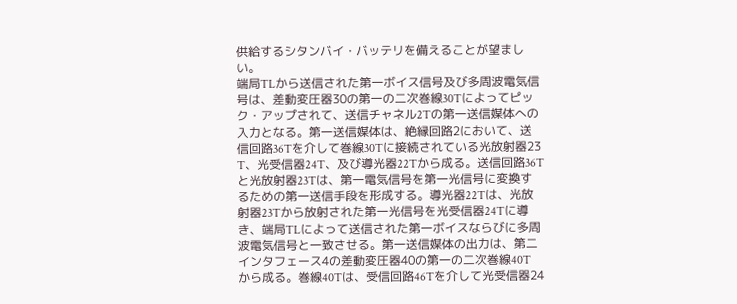供給するシタンバイ・バッテリを備えることが望まし
い。
端局TLから送信された第一ボイス信号及び多周波電気信
号は、差動変圧器30の第一の二次巻線30Tによってピッ
ク・アップされて、送信チャネル2Tの第一送信媒体への
入力となる。第一送信媒体は、絶縁回路2において、送
信回路36Tを介して巻線30Tに接続されている光放射器23
T、光受信器24T、及び導光器22Tから成る。送信回路36T
と光放射器23Tは、第一電気信号を第一光信号に変換す
るための第一送信手段を形成する。導光器22Tは、光放
射器23Tから放射された第一光信号を光受信器24Tに導
き、端局TLによって送信された第一ボイスならびに多周
波電気信号と一致させる。第一送信媒体の出力は、第二
インタフェース4の差動変圧器40の第一の二次巻線40T
から成る。巻線40Tは、受信回路46Tを介して光受信器24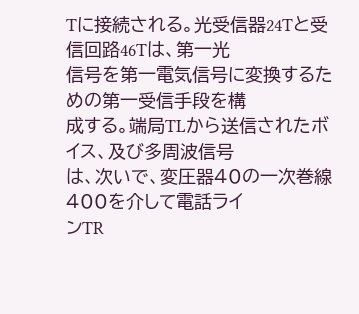Tに接続される。光受信器24Tと受信回路46Tは、第一光
信号を第一電気信号に変換するための第一受信手段を構
成する。端局TLから送信されたボイス、及び多周波信号
は、次いで、変圧器40の一次巻線400を介して電話ライ
ンTR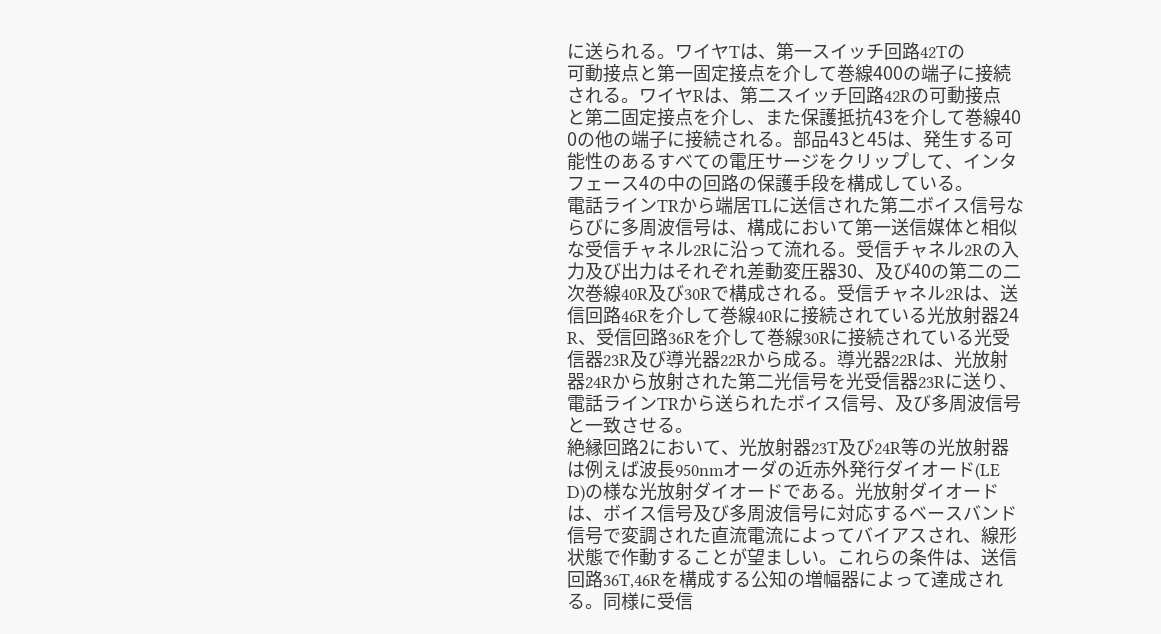に送られる。ワイヤTは、第一スイッチ回路42Tの
可動接点と第一固定接点を介して巻線400の端子に接続
される。ワイヤRは、第二スイッチ回路42Rの可動接点
と第二固定接点を介し、また保護抵抗43を介して巻線40
0の他の端子に接続される。部品43と45は、発生する可
能性のあるすべての電圧サージをクリップして、インタ
フェース4の中の回路の保護手段を構成している。
電話ラインTRから端居TLに送信された第二ボイス信号な
らびに多周波信号は、構成において第一送信媒体と相似
な受信チャネル2Rに沿って流れる。受信チャネル2Rの入
力及び出力はそれぞれ差動変圧器30、及び40の第二の二
次巻線40R及び30Rで構成される。受信チャネル2Rは、送
信回路46Rを介して巻線40Rに接続されている光放射器24
R、受信回路36Rを介して巻線30Rに接続されている光受
信器23R及び導光器22Rから成る。導光器22Rは、光放射
器24Rから放射された第二光信号を光受信器23Rに送り、
電話ラインTRから送られたボイス信号、及び多周波信号
と一致させる。
絶縁回路2において、光放射器23T及び24R等の光放射器
は例えば波長950nmオーダの近赤外発行ダイオード(LE
D)の様な光放射ダイオードである。光放射ダイオード
は、ボイス信号及び多周波信号に対応するベースバンド
信号で変調された直流電流によってバイアスされ、線形
状態で作動することが望ましい。これらの条件は、送信
回路36T,46Rを構成する公知の増幅器によって達成され
る。同様に受信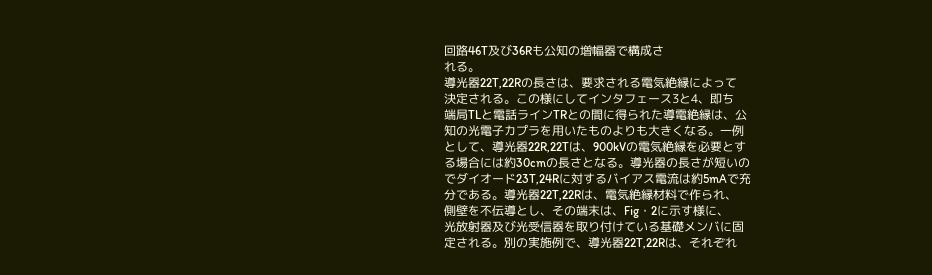回路46T及び36Rも公知の増幅器で構成さ
れる。
導光器22T,22Rの長さは、要求される電気絶縁によって
決定される。この様にしてインタフェース3と4、即ち
端局TLと電話ラインTRとの間に得られた導電絶縁は、公
知の光電子カプラを用いたものよりも大きくなる。一例
として、導光器22R,22Tは、900kVの電気絶縁を必要とす
る場合には約30cmの長さとなる。導光器の長さが短いの
でダイオード23T,24Rに対するバイアス電流は約5mAで充
分である。導光器22T,22Rは、電気絶縁材料で作られ、
側壁を不伝導とし、その端末は、Fig・2に示す様に、
光放射器及び光受信器を取り付けている基礎メンバに固
定される。別の実施例で、導光器22T,22Rは、それぞれ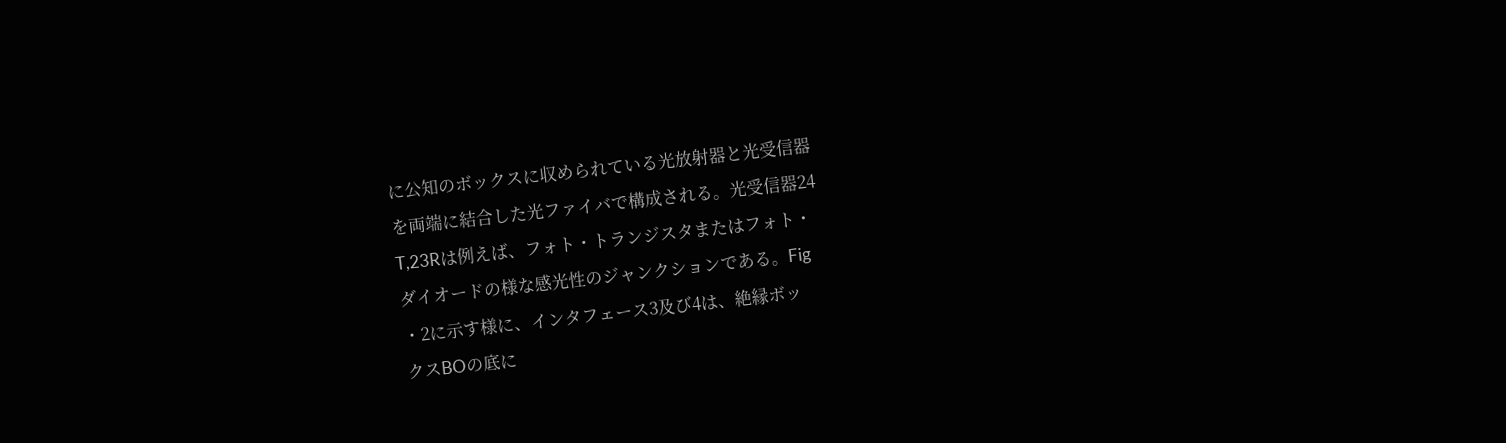に公知のボックスに収められている光放射器と光受信器
を両端に結合した光ファイバで構成される。光受信器24
T,23Rは例えば、フォト・トランジスタまたはフォト・
ダイオードの様な感光性のジャンクションである。Fig
・2に示す様に、インタフェース3及び4は、絶縁ボッ
クスBOの底に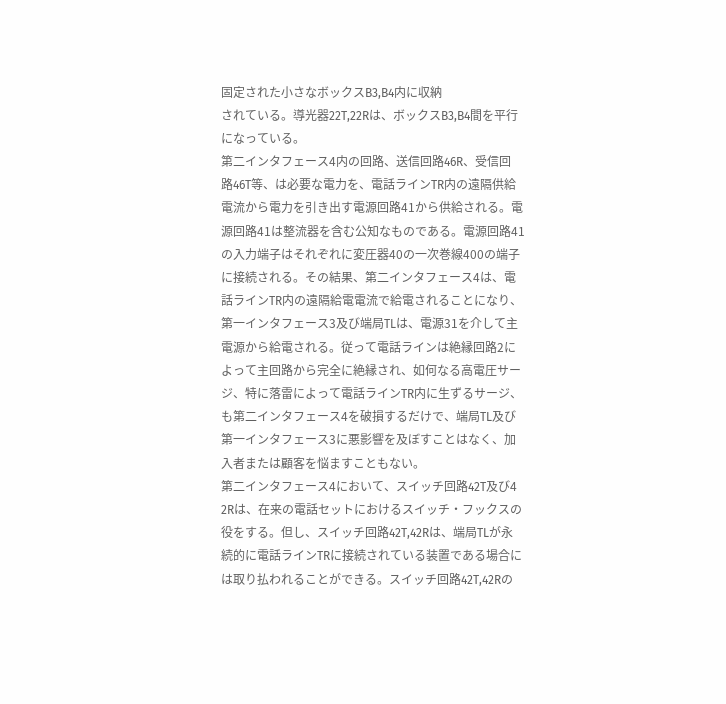固定された小さなボックスB3,B4内に収納
されている。導光器22T,22Rは、ボックスB3,B4間を平行
になっている。
第二インタフェース4内の回路、送信回路46R、受信回
路46T等、は必要な電力を、電話ラインTR内の遠隔供給
電流から電力を引き出す電源回路41から供給される。電
源回路41は整流器を含む公知なものである。電源回路41
の入力端子はそれぞれに変圧器40の一次巻線400の端子
に接続される。その結果、第二インタフェース4は、電
話ラインTR内の遠隔給電電流で給電されることになり、
第一インタフェース3及び端局TLは、電源31を介して主
電源から給電される。従って電話ラインは絶縁回路2に
よって主回路から完全に絶縁され、如何なる高電圧サー
ジ、特に落雷によって電話ラインTR内に生ずるサージ、
も第二インタフェース4を破損するだけで、端局TL及び
第一インタフェース3に悪影響を及ぼすことはなく、加
入者または顧客を悩ますこともない。
第二インタフェース4において、スイッチ回路42T及び4
2Rは、在来の電話セットにおけるスイッチ・フックスの
役をする。但し、スイッチ回路42T,42Rは、端局TLが永
続的に電話ラインTRに接続されている装置である場合に
は取り払われることができる。スイッチ回路42T,42Rの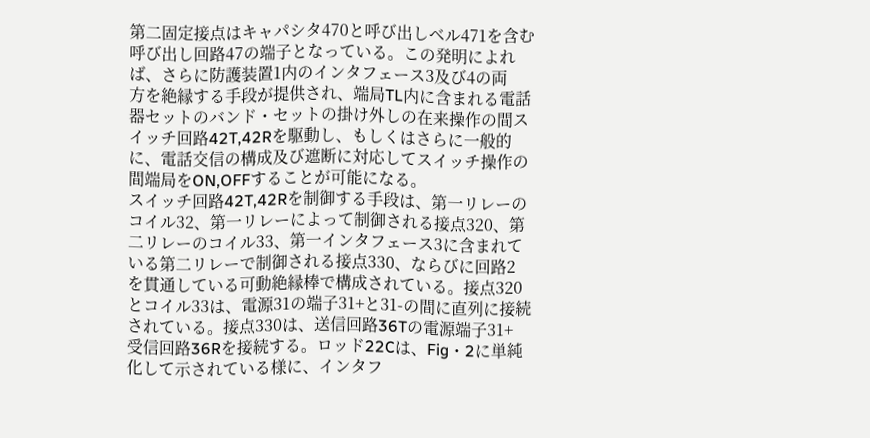第二固定接点はキャパシタ470と呼び出しベル471を含む
呼び出し回路47の端子となっている。この発明によれ
ば、さらに防護装置1内のインタフェース3及び4の両
方を絶縁する手段が提供され、端局TL内に含まれる電話
器セットのバンド・セットの掛け外しの在来操作の間ス
イッチ回路42T,42Rを駆動し、もしくはさらに一般的
に、電話交信の構成及び遮断に対応してスイッチ操作の
間端局をON,OFFすることが可能になる。
スイッチ回路42T,42Rを制御する手段は、第一リレーの
コイル32、第一リレーによって制御される接点320、第
二リレーのコイル33、第一インタフェース3に含まれて
いる第二リレーで制御される接点330、ならびに回路2
を貫通している可動絶縁棒で構成されている。接点320
とコイル33は、電源31の端子31+と31-の間に直列に接続
されている。接点330は、送信回路36Tの電源端子31+
受信回路36Rを接続する。ロッド22Cは、Fig・2に単純
化して示されている様に、インタフ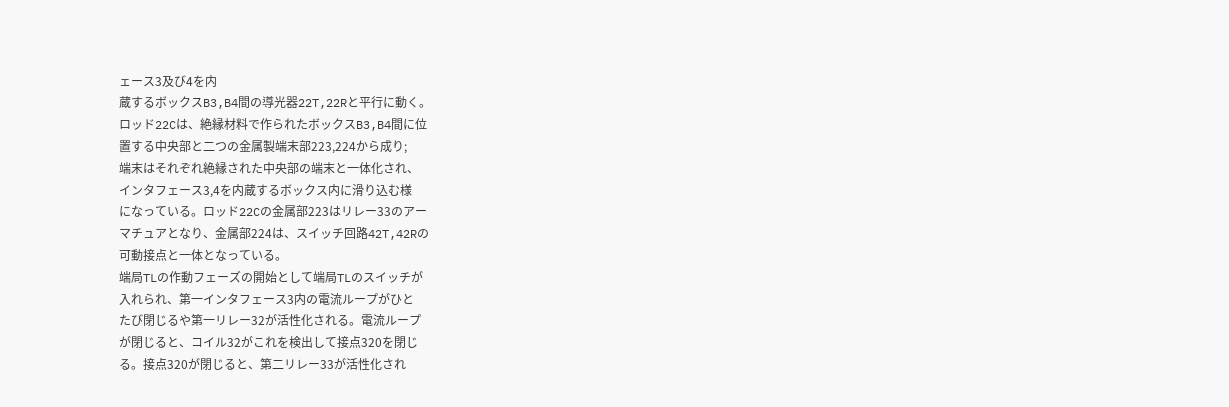ェース3及び4を内
蔵するボックスB3,B4間の導光器22T,22Rと平行に動く。
ロッド22Cは、絶縁材料で作られたボックスB3,B4間に位
置する中央部と二つの金属製端末部223,224から成り;
端末はそれぞれ絶縁された中央部の端末と一体化され、
インタフェース3,4を内蔵するボックス内に滑り込む様
になっている。ロッド22Cの金属部223はリレー33のアー
マチュアとなり、金属部224は、スイッチ回路42T,42Rの
可動接点と一体となっている。
端局TLの作動フェーズの開始として端局TLのスイッチが
入れられ、第一インタフェース3内の電流ループがひと
たび閉じるや第一リレー32が活性化される。電流ループ
が閉じると、コイル32がこれを検出して接点320を閉じ
る。接点320が閉じると、第二リレー33が活性化され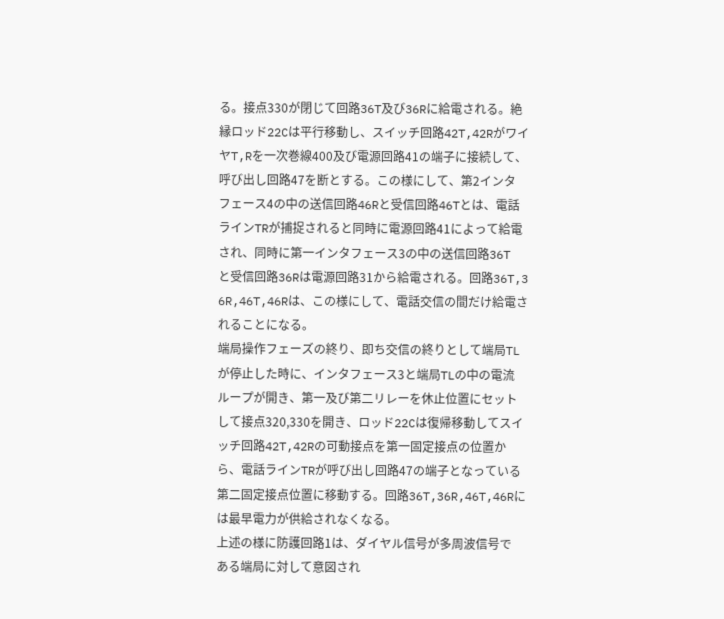る。接点330が閉じて回路36T及び36Rに給電される。絶
縁ロッド22Cは平行移動し、スイッチ回路42T,42Rがワイ
ヤT,Rを一次巻線400及び電源回路41の端子に接続して、
呼び出し回路47を断とする。この様にして、第2インタ
フェース4の中の送信回路46Rと受信回路46Tとは、電話
ラインTRが捕捉されると同時に電源回路41によって給電
され、同時に第一インタフェース3の中の送信回路36T
と受信回路36Rは電源回路31から給電される。回路36T,3
6R,46T,46Rは、この様にして、電話交信の間だけ給電さ
れることになる。
端局操作フェーズの終り、即ち交信の終りとして端局TL
が停止した時に、インタフェース3と端局TLの中の電流
ループが開き、第一及び第二リレーを休止位置にセット
して接点320,330を開き、ロッド22Cは復帰移動してスイ
ッチ回路42T,42Rの可動接点を第一固定接点の位置か
ら、電話ラインTRが呼び出し回路47の端子となっている
第二固定接点位置に移動する。回路36T,36R,46T,46Rに
は最早電力が供給されなくなる。
上述の様に防護回路1は、ダイヤル信号が多周波信号で
ある端局に対して意図され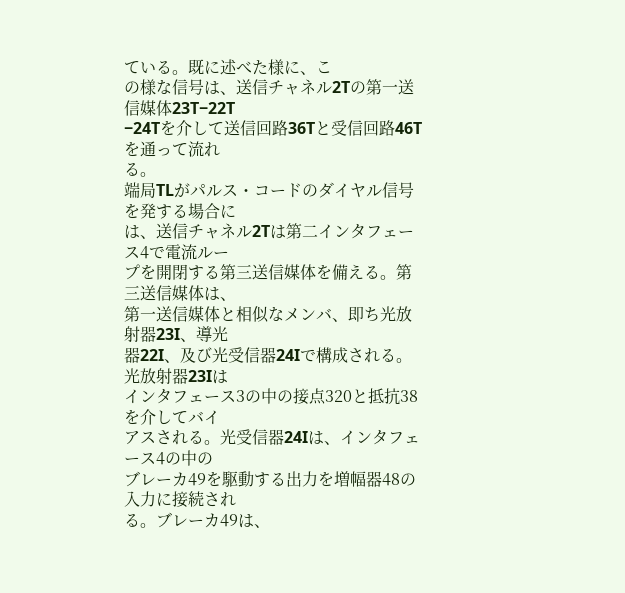ている。既に述べた様に、こ
の様な信号は、送信チャネル2Tの第一送信媒体23T−22T
−24Tを介して送信回路36Tと受信回路46Tを通って流れ
る。
端局TLがパルス・コードのダイヤル信号を発する場合に
は、送信チャネル2Tは第二インタフェース4で電流ルー
プを開閉する第三送信媒体を備える。第三送信媒体は、
第一送信媒体と相似なメンバ、即ち光放射器23I、導光
器22I、及び光受信器24Iで構成される。光放射器23Iは
インタフェース3の中の接点320と抵抗38を介してバイ
アスされる。光受信器24Iは、インタフェース4の中の
ブレーカ49を駆動する出力を増幅器48の入力に接続され
る。ブレーカ49は、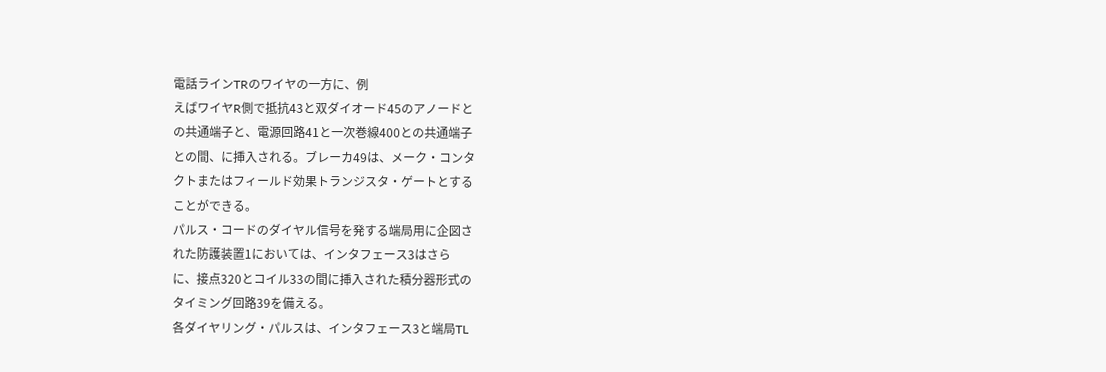電話ラインTRのワイヤの一方に、例
えばワイヤR側で抵抗43と双ダイオード45のアノードと
の共通端子と、電源回路41と一次巻線400との共通端子
との間、に挿入される。ブレーカ49は、メーク・コンタ
クトまたはフィールド効果トランジスタ・ゲートとする
ことができる。
パルス・コードのダイヤル信号を発する端局用に企図さ
れた防護装置1においては、インタフェース3はさら
に、接点320とコイル33の間に挿入された積分器形式の
タイミング回路39を備える。
各ダイヤリング・パルスは、インタフェース3と端局TL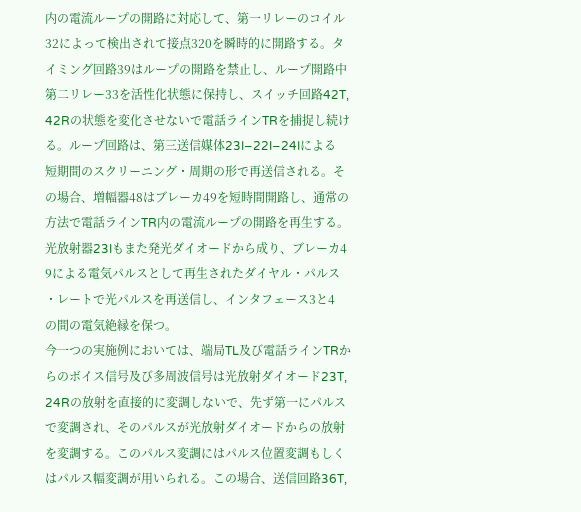内の電流ループの開路に対応して、第一リレーのコイル
32によって検出されて接点320を瞬時的に開路する。タ
イミング回路39はループの開路を禁止し、ループ開路中
第二リレー33を活性化状態に保持し、スイッチ回路42T,
42Rの状態を変化させないで電話ラインTRを捕捉し続け
る。ループ回路は、第三送信媒体23I−22I−24Iによる
短期間のスクリーニング・周期の形で再送信される。そ
の場合、増幅器48はブレーカ49を短時間開路し、通常の
方法で電話ラインTR内の電流ループの開路を再生する。
光放射器23Iもまた発光ダイオードから成り、ブレーカ4
9による電気パルスとして再生されたダイヤル・パルス
・レートで光パルスを再送信し、インタフェース3と4
の間の電気絶縁を保つ。
今一つの実施例においては、端局TL及び電話ラインTRか
らのボイス信号及び多周波信号は光放射ダイオード23T,
24Rの放射を直接的に変調しないで、先ず第一にパルス
で変調され、そのパルスが光放射ダイオードからの放射
を変調する。このパルス変調にはパルス位置変調もしく
はパルス幅変調が用いられる。この場合、送信回路36T,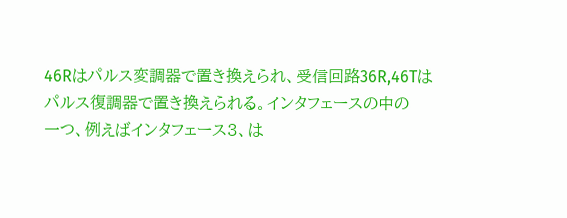46Rはパルス変調器で置き換えられ、受信回路36R,46Tは
パルス復調器で置き換えられる。インタフェースの中の
一つ、例えばインタフェース3、は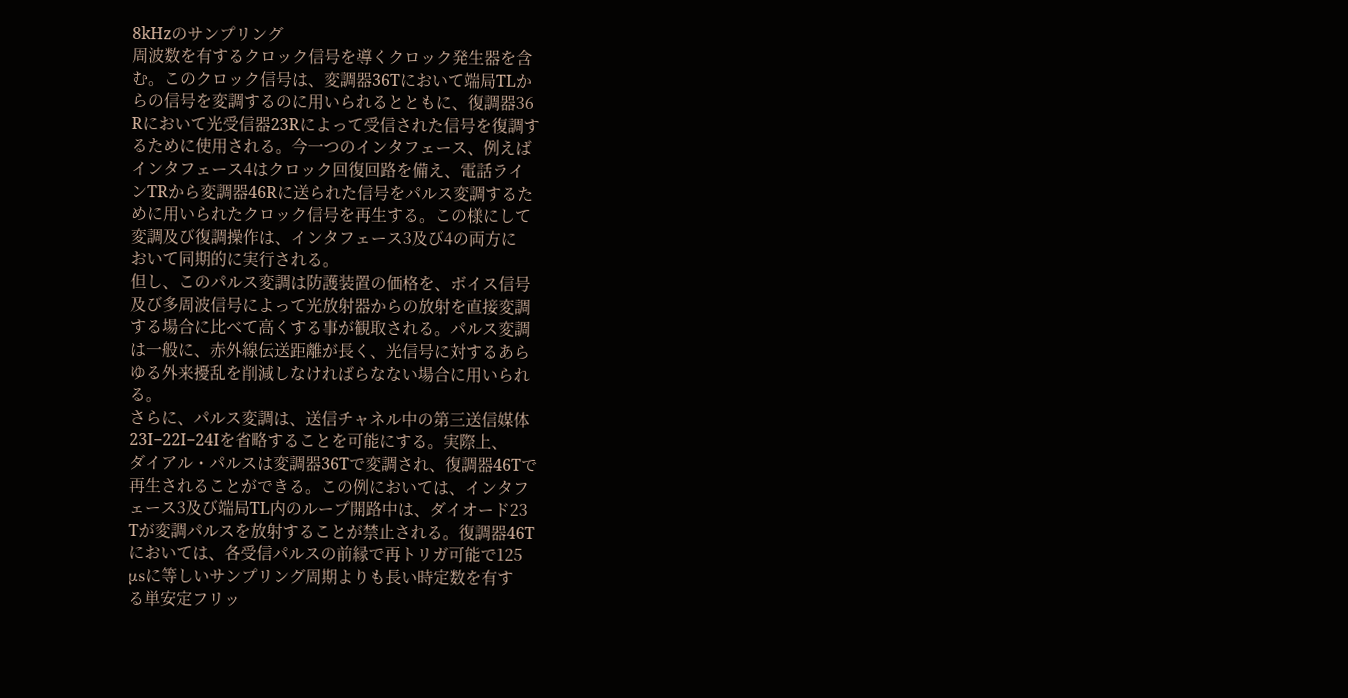8kHzのサンプリング
周波数を有するクロック信号を導くクロック発生器を含
む。このクロック信号は、変調器36Tにおいて端局TLか
らの信号を変調するのに用いられるとともに、復調器36
Rにおいて光受信器23Rによって受信された信号を復調す
るために使用される。今一つのインタフェース、例えば
インタフェース4はクロック回復回路を備え、電話ライ
ンTRから変調器46Rに送られた信号をパルス変調するた
めに用いられたクロック信号を再生する。この様にして
変調及び復調操作は、インタフェース3及び4の両方に
おいて同期的に実行される。
但し、このパルス変調は防護装置の価格を、ボイス信号
及び多周波信号によって光放射器からの放射を直接変調
する場合に比べて高くする事が観取される。パルス変調
は一般に、赤外線伝送距離が長く、光信号に対するあら
ゆる外来擾乱を削減しなければらなない場合に用いられ
る。
さらに、パルス変調は、送信チャネル中の第三送信媒体
23I−22I−24Iを省略することを可能にする。実際上、
ダイアル・パルスは変調器36Tで変調され、復調器46Tで
再生されることができる。この例においては、インタフ
ェース3及び端局TL内のループ開路中は、ダイオード23
Tが変調パルスを放射することが禁止される。復調器46T
においては、各受信パルスの前縁で再トリガ可能で125
μsに等しいサンプリング周期よりも長い時定数を有す
る単安定フリッ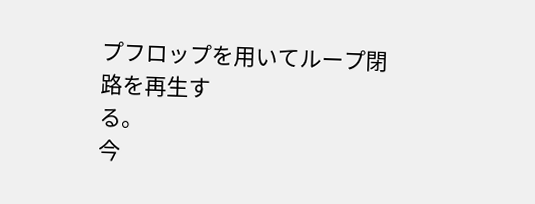プフロップを用いてループ閉路を再生す
る。
今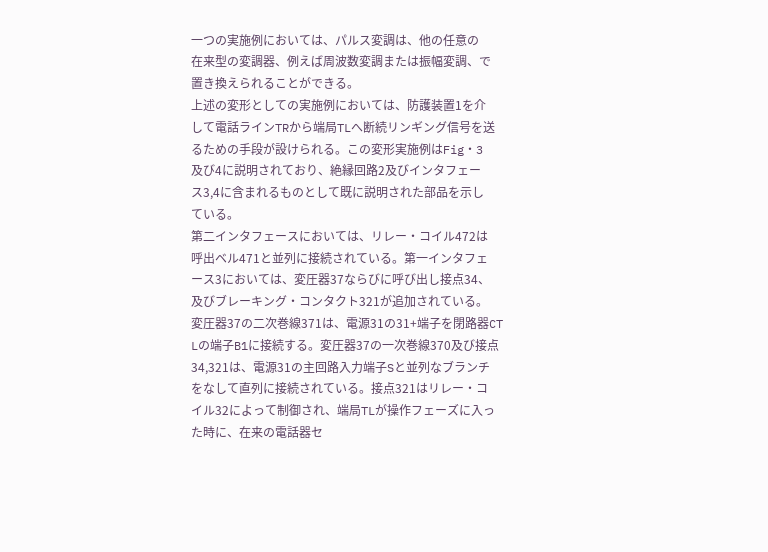一つの実施例においては、パルス変調は、他の任意の
在来型の変調器、例えば周波数変調または振幅変調、で
置き換えられることができる。
上述の変形としての実施例においては、防護装置1を介
して電話ラインTRから端局TLへ断続リンギング信号を送
るための手段が設けられる。この変形実施例はFig・3
及び4に説明されており、絶縁回路2及びインタフェー
ス3,4に含まれるものとして既に説明された部品を示し
ている。
第二インタフェースにおいては、リレー・コイル472は
呼出ベル471と並列に接続されている。第一インタフェ
ース3においては、変圧器37ならびに呼び出し接点34、
及びブレーキング・コンタクト321が追加されている。
変圧器37の二次巻線371は、電源31の31+端子を閉路器CT
Lの端子B1に接続する。変圧器37の一次巻線370及び接点
34,321は、電源31の主回路入力端子Sと並列なブランチ
をなして直列に接続されている。接点321はリレー・コ
イル32によって制御され、端局TLが操作フェーズに入っ
た時に、在来の電話器セ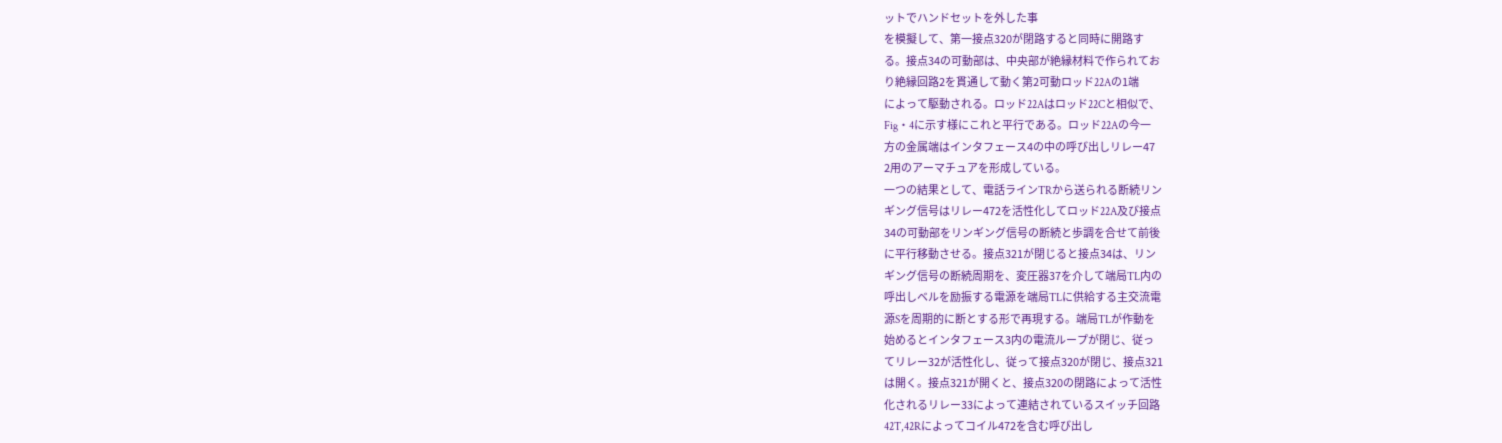ットでハンドセットを外した事
を模擬して、第一接点320が閉路すると同時に開路す
る。接点34の可動部は、中央部が絶縁材料で作られてお
り絶縁回路2を貫通して動く第2可動ロッド22Aの1端
によって駆動される。ロッド22Aはロッド22Cと相似で、
Fig・4に示す様にこれと平行である。ロッド22Aの今一
方の金属端はインタフェース4の中の呼び出しリレー47
2用のアーマチュアを形成している。
一つの結果として、電話ラインTRから送られる断続リン
ギング信号はリレー472を活性化してロッド22A及び接点
34の可動部をリンギング信号の断続と歩調を合せて前後
に平行移動させる。接点321が閉じると接点34は、リン
ギング信号の断続周期を、変圧器37を介して端局TL内の
呼出しベルを励振する電源を端局TLに供給する主交流電
源Sを周期的に断とする形で再現する。端局TLが作動を
始めるとインタフェース3内の電流ループが閉じ、従っ
てリレー32が活性化し、従って接点320が閉じ、接点321
は開く。接点321が開くと、接点320の閉路によって活性
化されるリレー33によって連結されているスイッチ回路
42T,42Rによってコイル472を含む呼び出し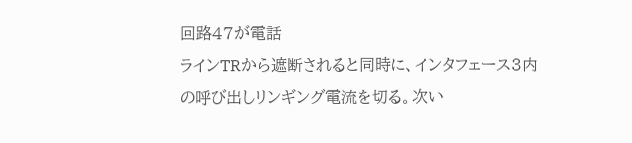回路47が電話
ラインTRから遮断されると同時に、インタフェース3内
の呼び出しリンギング電流を切る。次い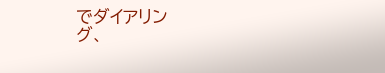でダイアリン
グ、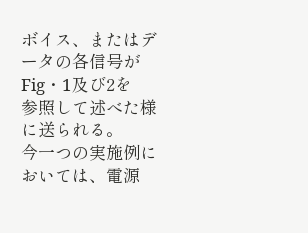ボイス、またはデータの各信号がFig・1及び2を
参照して述べた様に送られる。
今一つの実施例においては、電源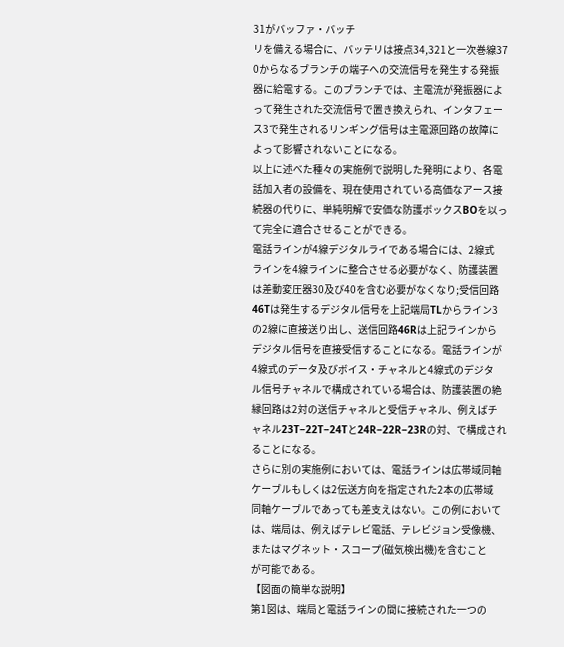31がバッファ・バッチ
リを備える場合に、バッテリは接点34,321と一次巻線37
0からなるブランチの端子への交流信号を発生する発振
器に給電する。このブランチでは、主電流が発振器によ
って発生された交流信号で置き換えられ、インタフェー
ス3で発生されるリンギング信号は主電源回路の故障に
よって影響されないことになる。
以上に述べた種々の実施例で説明した発明により、各電
話加入者の設備を、現在使用されている高価なアース接
続器の代りに、単純明解で安価な防護ボックスBOを以っ
て完全に適合させることができる。
電話ラインが4線デジタルライである場合には、2線式
ラインを4線ラインに整合させる必要がなく、防護装置
は差動変圧器30及び40を含む必要がなくなり;受信回路
46Tは発生するデジタル信号を上記端局TLからライン3
の2線に直接送り出し、送信回路46Rは上記ラインから
デジタル信号を直接受信することになる。電話ラインが
4線式のデータ及びボイス・チャネルと4線式のデジタ
ル信号チャネルで構成されている場合は、防護装置の絶
縁回路は2対の送信チャネルと受信チャネル、例えばチ
ャネル23T−22T−24Tと24R−22R−23Rの対、で構成され
ることになる。
さらに別の実施例においては、電話ラインは広帯域同軸
ケーブルもしくは2伝送方向を指定された2本の広帯域
同軸ケーブルであっても差支えはない。この例において
は、端局は、例えばテレビ電話、テレビジョン受像機、
またはマグネット・スコープ(磁気検出機)を含むこと
が可能である。
【図面の簡単な説明】
第1図は、端局と電話ラインの間に接続された一つの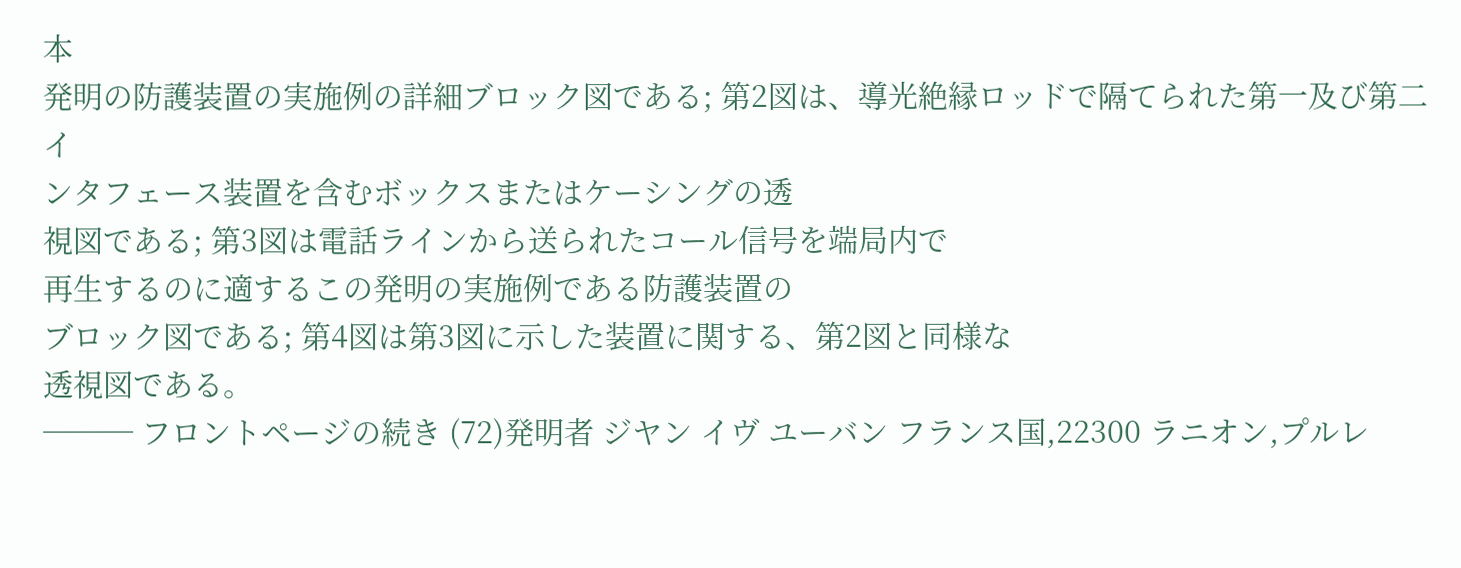本
発明の防護装置の実施例の詳細ブロック図である; 第2図は、導光絶縁ロッドで隔てられた第一及び第二イ
ンタフェース装置を含むボックスまたはケーシングの透
視図である; 第3図は電話ラインから送られたコール信号を端局内で
再生するのに適するこの発明の実施例である防護装置の
ブロック図である; 第4図は第3図に示した装置に関する、第2図と同様な
透視図である。
─── フロントページの続き (72)発明者 ジヤン イヴ ユーバン フランス国,22300 ラニオン,プルレ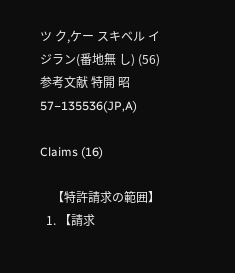ツ ク,ケー スキベル イジラン(番地無 し) (56)参考文献 特開 昭57−135536(JP,A)

Claims (16)

    【特許請求の範囲】
  1. 【請求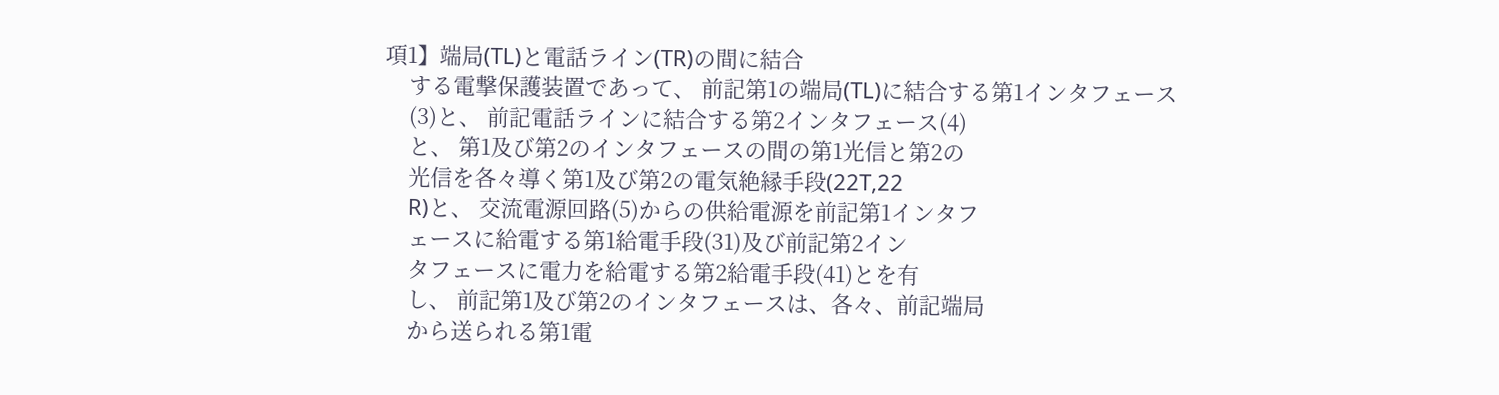項1】端局(TL)と電話ライン(TR)の間に結合
    する電撃保護装置であって、 前記第1の端局(TL)に結合する第1インタフェース
    (3)と、 前記電話ラインに結合する第2インタフェース(4)
    と、 第1及び第2のインタフェースの間の第1光信と第2の
    光信を各々導く第1及び第2の電気絶縁手段(22T,22
    R)と、 交流電源回路(5)からの供給電源を前記第1インタフ
    ェースに給電する第1給電手段(31)及び前記第2イン
    タフェースに電力を給電する第2給電手段(41)とを有
    し、 前記第1及び第2のインタフェースは、各々、前記端局
    から送られる第1電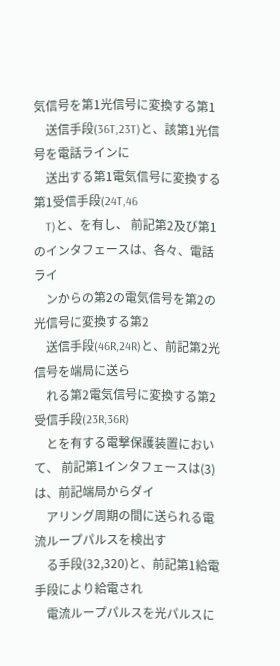気信号を第1光信号に変換する第1
    送信手段(36T,23T)と、該第1光信号を電話ラインに
    送出する第1電気信号に変換する第1受信手段(24T,46
    T)と、を有し、 前記第2及び第1のインタフェースは、各々、電話ライ
    ンからの第2の電気信号を第2の光信号に変換する第2
    送信手段(46R,24R)と、前記第2光信号を端局に送ら
    れる第2電気信号に変換する第2受信手段(23R,36R)
    とを有する電撃保護装置において、 前記第1インタフェースは(3)は、前記端局からダイ
    アリング周期の間に送られる電流ループパルスを検出す
    る手段(32,320)と、前記第1給電手段により給電され
    電流ループパルスを光パルスに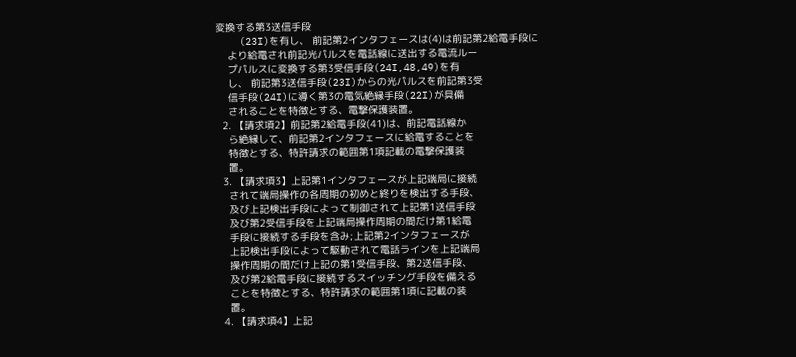変換する第3送信手段
    (23I)を有し、 前記第2インタフェースは(4)は前記第2給電手段に
    より給電され前記光パルスを電話線に送出する電流ルー
    プパルスに変換する第3受信手段(24I,48,49)を有
    し、 前記第3送信手段(23I)からの光パルスを前記第3受
    信手段(24I)に導く第3の電気絶縁手段(22I)が具備
    されることを特徴とする、電撃保護装置。
  2. 【請求項2】前記第2給電手段(41)は、前記電話線か
    ら絶縁して、前記第2インタフェースに給電することを
    特徴とする、特許請求の範囲第1項記載の電撃保護装
    置。
  3. 【請求項3】上記第1インタフェースが上記端局に接続
    されて端局操作の各周期の初めと終りを検出する手段、
    及び上記検出手段によって制御されて上記第1送信手段
    及び第2受信手段を上記端局操作周期の間だけ第1給電
    手段に接続する手段を含み;上記第2インタフェースが
    上記検出手段によって駆動されて電話ラインを上記端局
    操作周期の間だけ上記の第1受信手段、第2送信手段、
    及び第2給電手段に接続するスイッチング手段を備える
    ことを特徴とする、特許請求の範囲第1項に記載の装
    置。
  4. 【請求項4】上記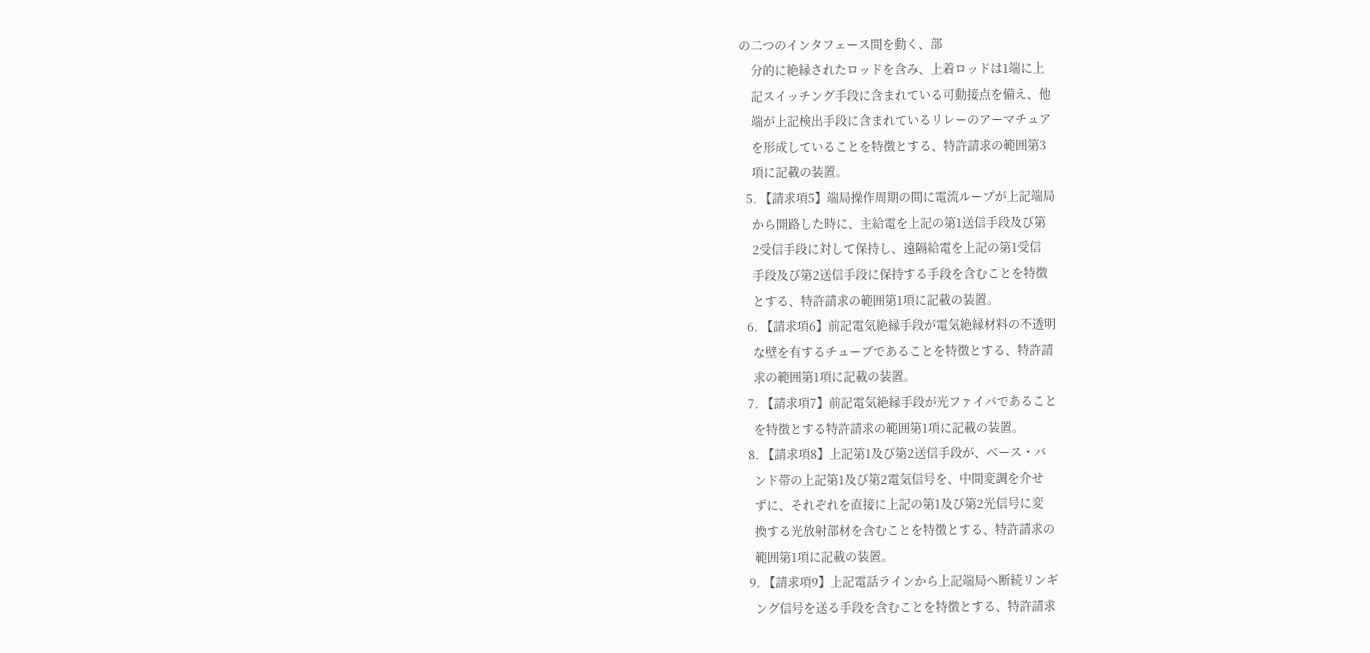の二つのインタフェース間を動く、部
    分的に絶縁されたロッドを含み、上着ロッドは1端に上
    記スイッチング手段に含まれている可動接点を備え、他
    端が上記検出手段に含まれているリレーのアーマチュア
    を形成していることを特徴とする、特許請求の範囲第3
    項に記載の装置。
  5. 【請求項5】端局操作周期の間に電流ループが上記端局
    から開路した時に、主給電を上記の第1送信手段及び第
    2受信手段に対して保持し、遠隔給電を上記の第1受信
    手段及び第2送信手段に保持する手段を含むことを特徴
    とする、特許請求の範囲第1項に記載の装置。
  6. 【請求項6】前記電気絶縁手段が電気絶縁材料の不透明
    な壁を有するチューブであることを特徴とする、特許請
    求の範囲第1項に記載の装置。
  7. 【請求項7】前記電気絶縁手段が光ファイバであること
    を特徴とする特許請求の範囲第1項に記載の装置。
  8. 【請求項8】上記第1及び第2送信手段が、ベース・バ
    ンド帯の上記第1及び第2電気信号を、中間変調を介せ
    ずに、それぞれを直接に上記の第1及び第2光信号に変
    換する光放射部材を含むことを特徴とする、特許請求の
    範囲第1項に記載の装置。
  9. 【請求項9】上記電話ラインから上記端局へ断続リンギ
    ング信号を送る手段を含むことを特徴とする、特許請求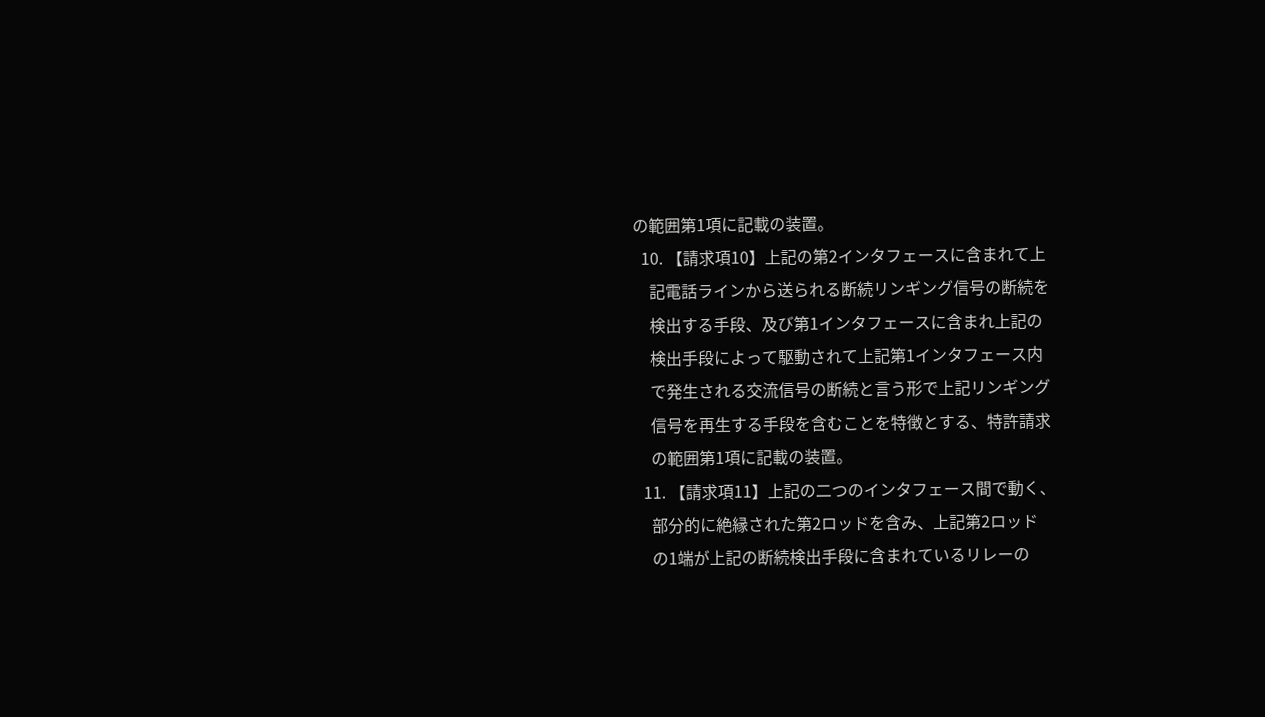の範囲第1項に記載の装置。
  10. 【請求項10】上記の第2インタフェースに含まれて上
    記電話ラインから送られる断続リンギング信号の断続を
    検出する手段、及び第1インタフェースに含まれ上記の
    検出手段によって駆動されて上記第1インタフェース内
    で発生される交流信号の断続と言う形で上記リンギング
    信号を再生する手段を含むことを特徴とする、特許請求
    の範囲第1項に記載の装置。
  11. 【請求項11】上記の二つのインタフェース間で動く、
    部分的に絶縁された第2ロッドを含み、上記第2ロッド
    の1端が上記の断続検出手段に含まれているリレーの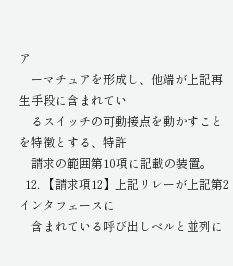ア
    ーマチュアを形成し、他端が上記再生手段に含まれてい
    るスイッチの可動接点を動かすことを特徴とする、特許
    請求の範囲第10項に記載の装置。
  12. 【請求項12】上記リレーが上記第2インタフェースに
    含まれている呼び出しベルと並列に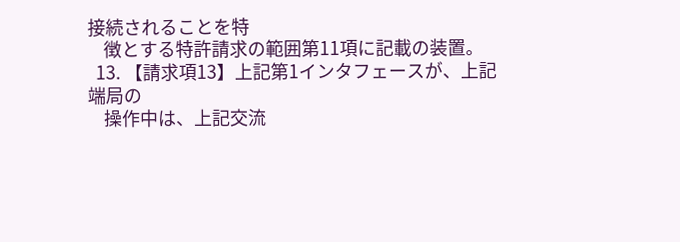接続されることを特
    徴とする特許請求の範囲第11項に記載の装置。
  13. 【請求項13】上記第1インタフェースが、上記端局の
    操作中は、上記交流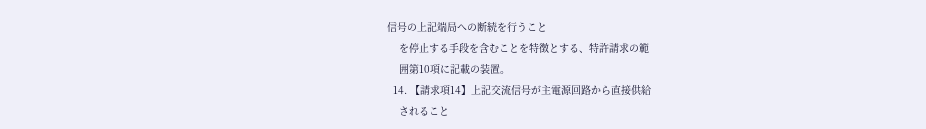信号の上記端局への断続を行うこと
    を停止する手段を含むことを特徴とする、特許請求の範
    囲第10項に記載の装置。
  14. 【請求項14】上記交流信号が主電源回路から直接供給
    されること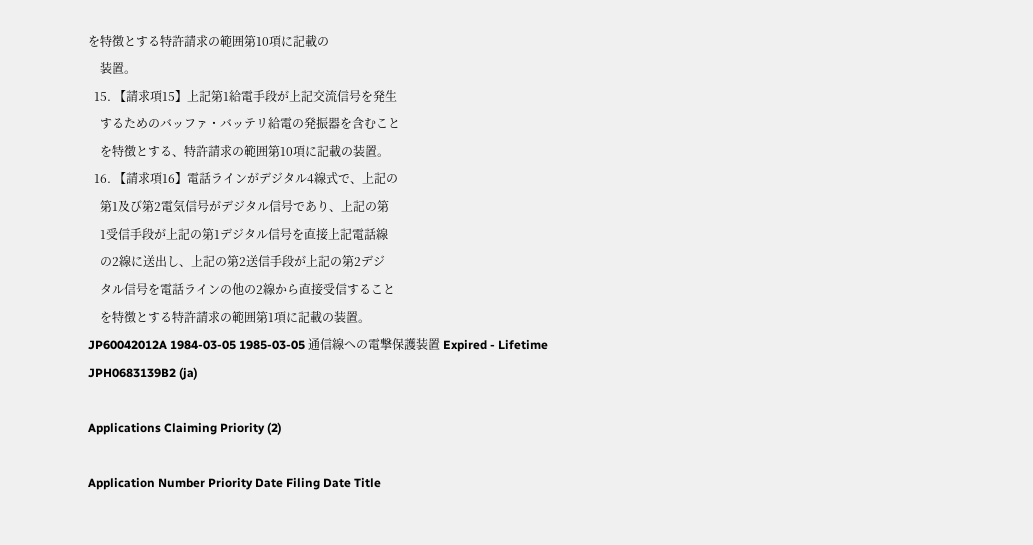を特徴とする特許請求の範囲第10項に記載の
    装置。
  15. 【請求項15】上記第1給電手段が上記交流信号を発生
    するためのバッファ・バッテリ給電の発振器を含むこと
    を特徴とする、特許請求の範囲第10項に記載の装置。
  16. 【請求項16】電話ラインがデジタル4線式で、上記の
    第1及び第2電気信号がデジタル信号であり、上記の第
    1受信手段が上記の第1デジタル信号を直接上記電話線
    の2線に送出し、上記の第2送信手段が上記の第2デジ
    タル信号を電話ラインの他の2線から直接受信すること
    を特徴とする特許請求の範囲第1項に記載の装置。
JP60042012A 1984-03-05 1985-03-05 通信線への電撃保護装置 Expired - Lifetime JPH0683139B2 (ja)

Applications Claiming Priority (2)

Application Number Priority Date Filing Date Title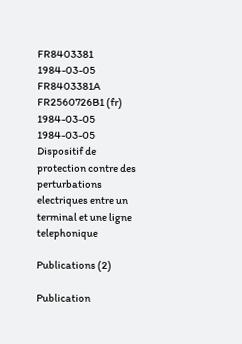FR8403381 1984-03-05
FR8403381A FR2560726B1 (fr) 1984-03-05 1984-03-05 Dispositif de protection contre des perturbations electriques entre un terminal et une ligne telephonique

Publications (2)

Publication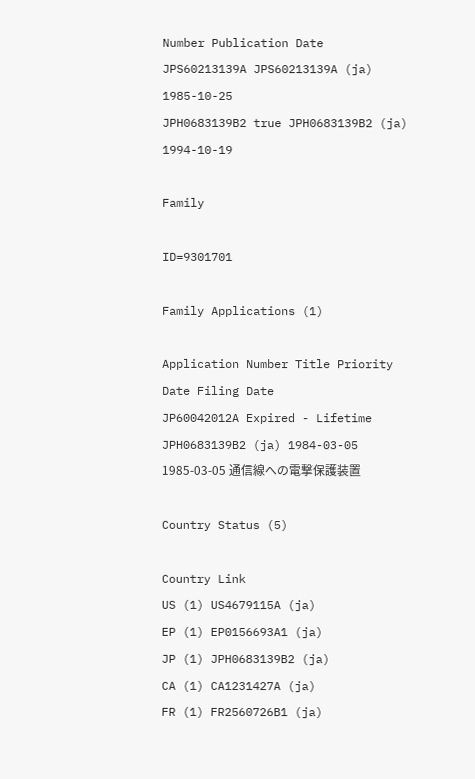Number Publication Date
JPS60213139A JPS60213139A (ja) 1985-10-25
JPH0683139B2 true JPH0683139B2 (ja) 1994-10-19

Family

ID=9301701

Family Applications (1)

Application Number Title Priority Date Filing Date
JP60042012A Expired - Lifetime JPH0683139B2 (ja) 1984-03-05 1985-03-05 通信線への電撃保護装置

Country Status (5)

Country Link
US (1) US4679115A (ja)
EP (1) EP0156693A1 (ja)
JP (1) JPH0683139B2 (ja)
CA (1) CA1231427A (ja)
FR (1) FR2560726B1 (ja)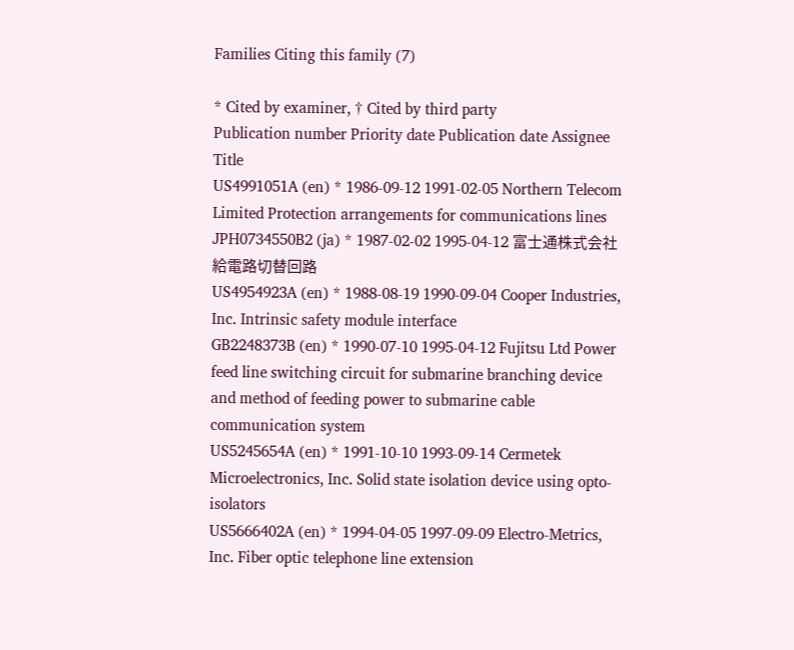Families Citing this family (7)

* Cited by examiner, † Cited by third party
Publication number Priority date Publication date Assignee Title
US4991051A (en) * 1986-09-12 1991-02-05 Northern Telecom Limited Protection arrangements for communications lines
JPH0734550B2 (ja) * 1987-02-02 1995-04-12 富士通株式会社 給電路切替回路
US4954923A (en) * 1988-08-19 1990-09-04 Cooper Industries, Inc. Intrinsic safety module interface
GB2248373B (en) * 1990-07-10 1995-04-12 Fujitsu Ltd Power feed line switching circuit for submarine branching device and method of feeding power to submarine cable communication system
US5245654A (en) * 1991-10-10 1993-09-14 Cermetek Microelectronics, Inc. Solid state isolation device using opto-isolators
US5666402A (en) * 1994-04-05 1997-09-09 Electro-Metrics, Inc. Fiber optic telephone line extension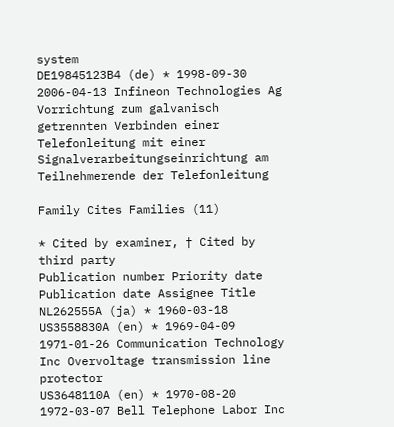system
DE19845123B4 (de) * 1998-09-30 2006-04-13 Infineon Technologies Ag Vorrichtung zum galvanisch getrennten Verbinden einer Telefonleitung mit einer Signalverarbeitungseinrichtung am Teilnehmerende der Telefonleitung

Family Cites Families (11)

* Cited by examiner, † Cited by third party
Publication number Priority date Publication date Assignee Title
NL262555A (ja) * 1960-03-18
US3558830A (en) * 1969-04-09 1971-01-26 Communication Technology Inc Overvoltage transmission line protector
US3648110A (en) * 1970-08-20 1972-03-07 Bell Telephone Labor Inc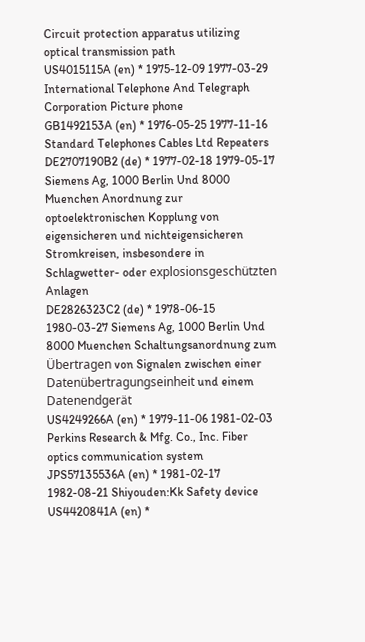Circuit protection apparatus utilizing optical transmission path
US4015115A (en) * 1975-12-09 1977-03-29 International Telephone And Telegraph Corporation Picture phone
GB1492153A (en) * 1976-05-25 1977-11-16 Standard Telephones Cables Ltd Repeaters
DE2707190B2 (de) * 1977-02-18 1979-05-17 Siemens Ag, 1000 Berlin Und 8000 Muenchen Anordnung zur optoelektronischen Kopplung von eigensicheren und nichteigensicheren Stromkreisen, insbesondere in Schlagwetter- oder explosionsgeschützten Anlagen
DE2826323C2 (de) * 1978-06-15 1980-03-27 Siemens Ag, 1000 Berlin Und 8000 Muenchen Schaltungsanordnung zum Übertragen von Signalen zwischen einer Datenübertragungseinheit und einem Datenendgerät
US4249266A (en) * 1979-11-06 1981-02-03 Perkins Research & Mfg. Co., Inc. Fiber optics communication system
JPS57135536A (en) * 1981-02-17 1982-08-21 Shiyouden:Kk Safety device
US4420841A (en) *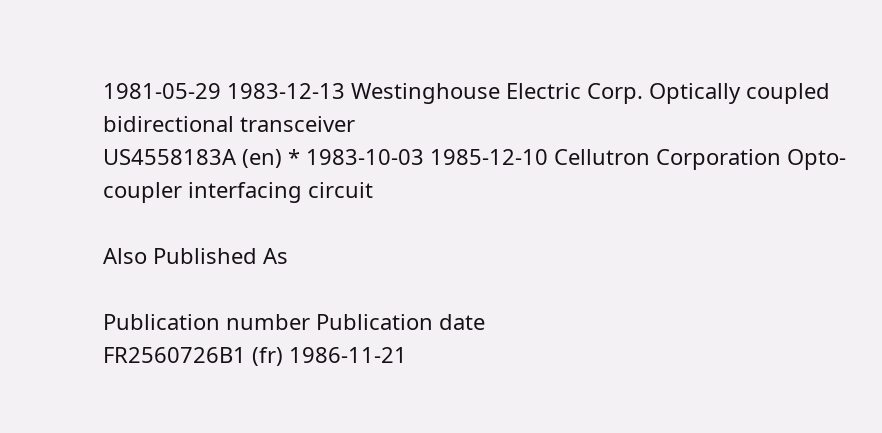1981-05-29 1983-12-13 Westinghouse Electric Corp. Optically coupled bidirectional transceiver
US4558183A (en) * 1983-10-03 1985-12-10 Cellutron Corporation Opto-coupler interfacing circuit

Also Published As

Publication number Publication date
FR2560726B1 (fr) 1986-11-21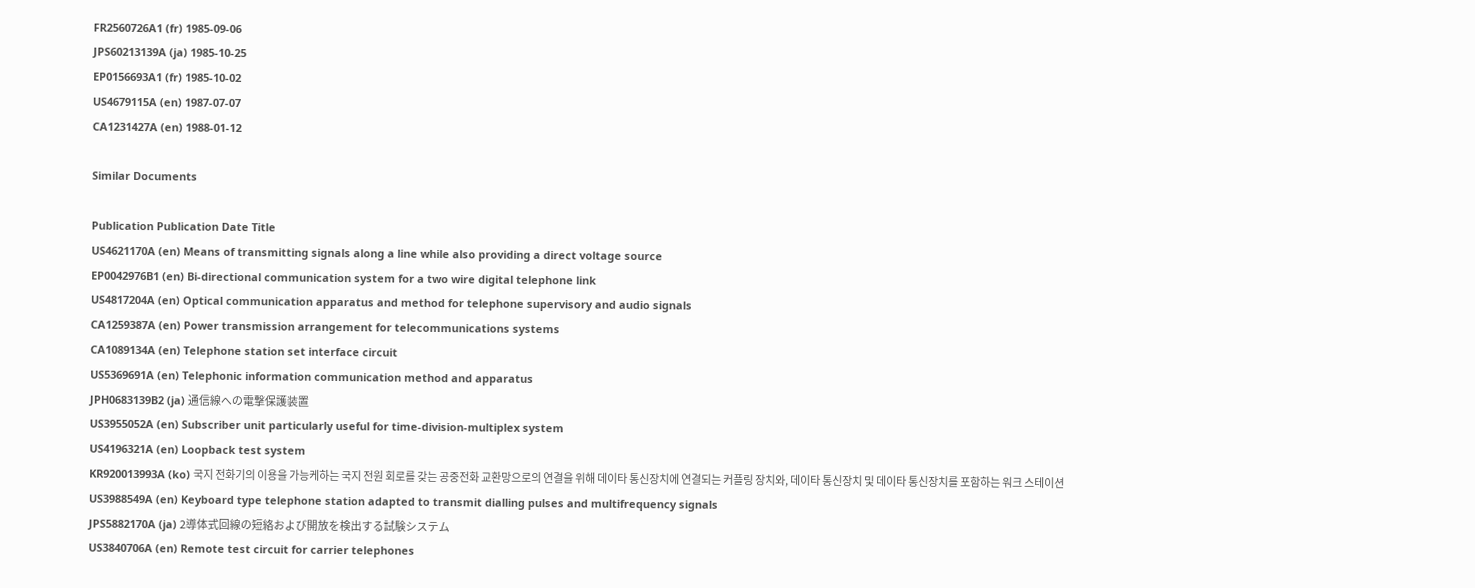FR2560726A1 (fr) 1985-09-06
JPS60213139A (ja) 1985-10-25
EP0156693A1 (fr) 1985-10-02
US4679115A (en) 1987-07-07
CA1231427A (en) 1988-01-12

Similar Documents

Publication Publication Date Title
US4621170A (en) Means of transmitting signals along a line while also providing a direct voltage source
EP0042976B1 (en) Bi-directional communication system for a two wire digital telephone link
US4817204A (en) Optical communication apparatus and method for telephone supervisory and audio signals
CA1259387A (en) Power transmission arrangement for telecommunications systems
CA1089134A (en) Telephone station set interface circuit
US5369691A (en) Telephonic information communication method and apparatus
JPH0683139B2 (ja) 通信線への電撃保護装置
US3955052A (en) Subscriber unit particularly useful for time-division-multiplex system
US4196321A (en) Loopback test system
KR920013993A (ko) 국지 전화기의 이용을 가능케하는 국지 전원 회로를 갖는 공중전화 교환망으로의 연결을 위해 데이타 통신장치에 연결되는 커플링 장치와, 데이타 통신장치 및 데이타 통신장치를 포함하는 워크 스테이션
US3988549A (en) Keyboard type telephone station adapted to transmit dialling pulses and multifrequency signals
JPS5882170A (ja) 2導体式回線の短絡および開放を検出する試験システム
US3840706A (en) Remote test circuit for carrier telephones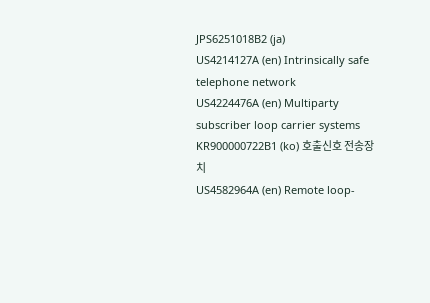JPS6251018B2 (ja)
US4214127A (en) Intrinsically safe telephone network
US4224476A (en) Multiparty subscriber loop carrier systems
KR900000722B1 (ko) 호출신호 전송장치
US4582964A (en) Remote loop-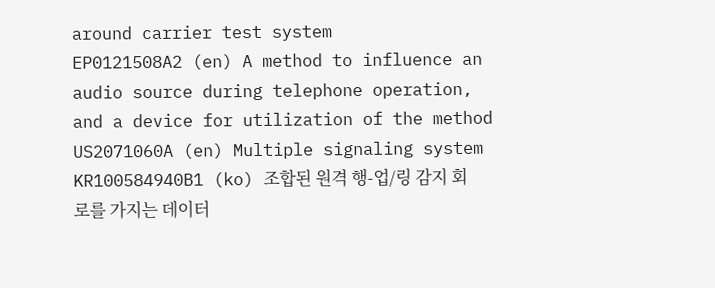around carrier test system
EP0121508A2 (en) A method to influence an audio source during telephone operation, and a device for utilization of the method
US2071060A (en) Multiple signaling system
KR100584940B1 (ko) 조합된 원격 행-업/링 감지 회로를 가지는 데이터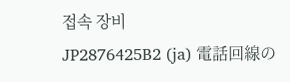접속 장비
JP2876425B2 (ja) 電話回線の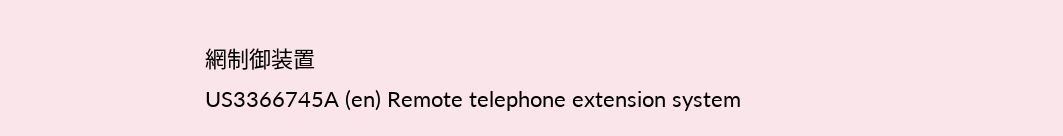網制御装置
US3366745A (en) Remote telephone extension system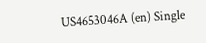US4653046A (en) Single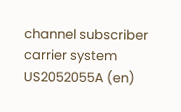channel subscriber carrier system
US2052055A (en)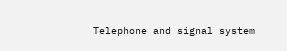Telephone and signal system